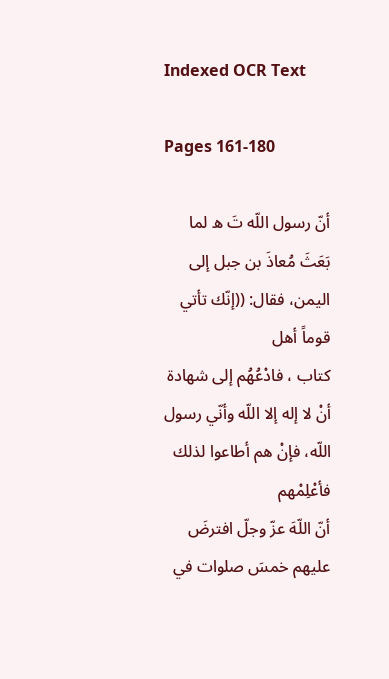Indexed OCR Text

Pages 161-180

أنّ رسول اللّه تَ ه لما بَعَثَ مُعاذَ بن جبل إلى اليمن، فقال: ((إنّك تأتي قوماً أهل
كتاب ، فادْعُهُم إلى شهادة أنْ لا إله إلا اللّه وأنّي رسول اللّه، فإنْ هم أطاعوا لذلك فأعْلِمْهم
أنّ اللّهَ عزّ وجلّ افترضَ عليهم خمسَ صلوات في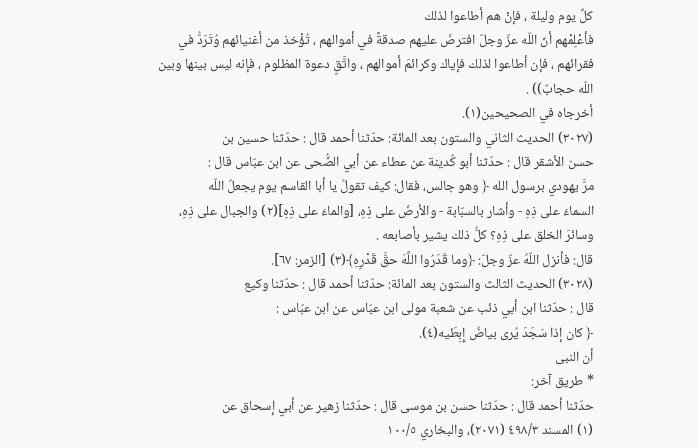كلِّ يوم وليلة ، فإنْ هم أطاعوا لذلك
فأعْلِمْهم أنّ اللّه عزّ وجلّ افترضَ عليهم صدقةً في أموالهم ، تُؤْخذ من أغنيائهم وُتَرَدُّ في
فقرائهم ، فإن أطاعوا لذلك فإياك وكرائمَ أموالهم ، واتَّقٍ دعوة المظلوم ، فإنه ليس بينها وبين
اللّه حجابٌ)) .
أخرجاه في الصحيحين(١).
(٣٠٢٧) الحديث الثاني والستون بعد المائة: حدّثنا أحمد قال : حدّثنا حسين بن
حسن الأشقر قال : حدّثنا أبو كُدينة عن عطاء عن أبي الضُّحى عن ابن عبّاس قال :
مرَّ يهودي برسول الله ﴿ وهو جالس، فقال: كيف تقولُ يا أبا القاسم يوم يجعلُ اللّه
السماءَ على ذِهِ - وأشار بالسبّابة - والأرضَ على ذِهِ، [والماءَ على ذِهِ](٢) والجبال على ذِهِ،
وسائرَ الخلق على ذِهِ؟ كلُّ ذلك يشير بأصابعه .
قال: فأنزل اللّهُ عزّ وجلّ: ﴿وما قَدَرُوا اللَّهَ حقَّ قَدْرِهِ﴾(٣) [الزمر: ٦٧].
(٣٠٢٨) الحديث الثالث والستون بعد المائة: حدّثنا أحمد قال : حدّثنا وكيع
قال : حدّثنا ابن أبي ذئب عن شعبة مولى ابن عبّاس عن ابن عبّاس :
﴿ كان إذا سَجَدَ يُرى بياضُ إِبِطَيه(٤).
أن النبى
* طريق آخر:
حدّثنا أحمد قال : حدّثنا حسن بن موسى قال : حدّثنا زهير عن أبي إسحاق عن
(١) المسند ٤٩٨/٣ (٢٠٧١)، والبخاري ١٠٠/٥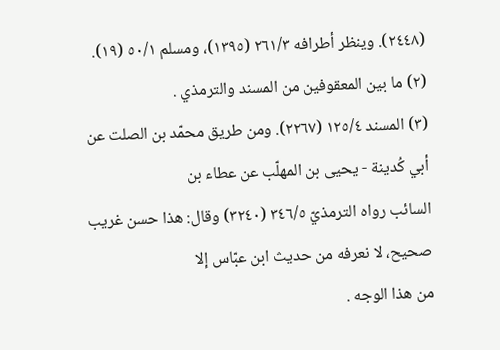(٢٤٤٨). وينظر أطرافه ٢٦١/٣ (١٣٩٥)، ومسلم ٥٠/١ (١٩).
(٢) ما بين المعقوفين من المسند والترمذي .
(٣) المسند ١٢٥/٤ (٢٢٦٧). ومن طريق محمّد بن الصلت عن أبي كُدينة - يحيى بن المهلّب عن عطاء بن
السائب رواه الترمذيّ ٣٤٦/٥ (٣٢٤٠) وقال: هذا حسن غريب صحيح، لا نعرفه من حديث ابن عبّاس إلا
من هذا الوجه .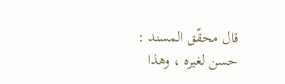قال محقّق المسند : حسن لغيره ، وهذا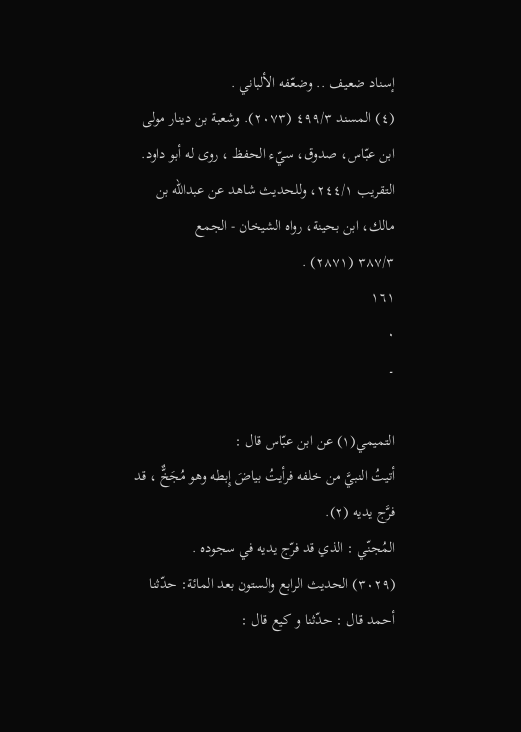إسناد ضعيف .. وضعّفه الألباني .
(٤) المسند ٤٩٩/٣ (٢٠٧٣). وشعبة بن دينار مولى ابن عبّاس، صدوق، سيّء الحفظ ، روى له أبو داود.
التقريب ٢٤٤/١، وللحديث شاهد عن عبدالله بن مالك، ابن بحينة، رواه الشيخان - الجمع
٣٨٧/٣ (٢٨٧١) .
١٦١
٠
۔

التميمي(١) عن ابن عبّاس قال :
أتيتُ النبيَّ من خلفه فرأيتُ بياضَ إِبطه وهو مُجَخٌّ ، قد فرَّج يديه (٢).
المُجنّي : الذي قد فرّج یدیه في سجوده .
(٣٠٢٩) الحديث الرابع والستون بعد المائة: حدّثنا أحمد قال : حدّثنا و کیع قال :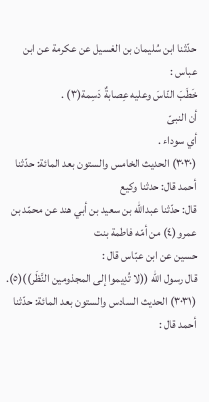حدّثنا ابن سُليمان بن الغسيل عن عكرمة عن ابن عباس :
خَطَبَ النّاسَ وعليه عِصابةٌ دَسِمة(٣) .
أن النبىّ
أي سوداء .
(٣٠٣٠) الحديث الخامس والستون بعد المائة: حدّثنا أحمد قال: حدثنا وكيع
قال: حدّثنا عبدالله بن سعيد بن أبي هند عن محمّد بن عمرو(٤) من أمّه فاطمة بنت
حسین عن ابن عبّاس قال :
قال رسول اللّه ((لا تُدِيموا إلى المجذومين النَّظَر))(٥).
(٣٠٣١) الحديث السادس والستون بعد المائة: حدّثنا أحمد قال :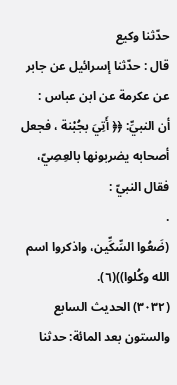حدّثنا وكيع
قال : حدّثنا إسرائيل عن جابر عن عكرمة عن ابن عباس :
أن النبيِّ: ﴿﴿ أَتِيَ بجُبْنة ، فجعل أصحابه يضربونها بالعِصِيّ، فقال النبيّ :
.
(ضَعُوا السِّكِّين، واذكروا اسم الله وكُلوا))(٦).
(٣٠٣٢) الحديث السابع والستون بعد المائة: حدثنا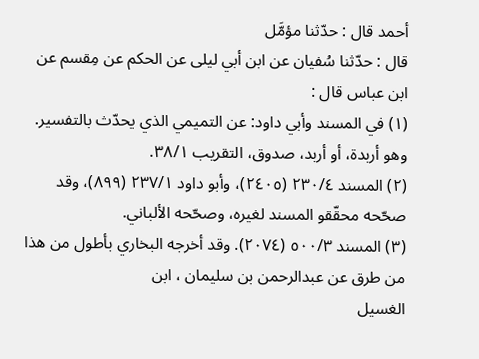أحمد قال : حدّثنا مؤمَّل
قال : حدّثنا سُفيان عن ابن أبي ليلى عن الحكم عن مِقسم عن ابن عباس قال :
(١) في المسند وأبي داود: عن التميمي الذي يحدّث بالتفسير. وهو أربدة، أو أربد، صدوق، التقريب ٣٨/١.
(٢) المسند ٢٣٠/٤ (٢٤٠٥)، وأبو داود ٢٣٧/١ (٨٩٩)، وقد صحّحه محقّقو المسند لغيره، وصحّحه الألباني.
(٣) المسند ٥٠٠/٣ (٢٠٧٤). وقد أخرجه البخاري بأطول من هذا من طرق عن عبدالرحمن بن سليمان ، ابن
الغسيل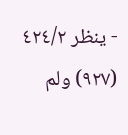- ينظر ٤٢٤/٢ (٩٢٧) ولم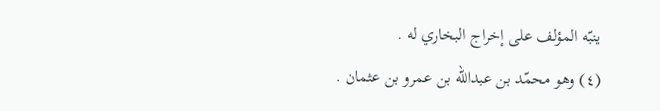ينبّه المؤلف على إخراج البخاري له .
(٤) وهو محمّد بن عبدالله بن عمرو بن عثمان .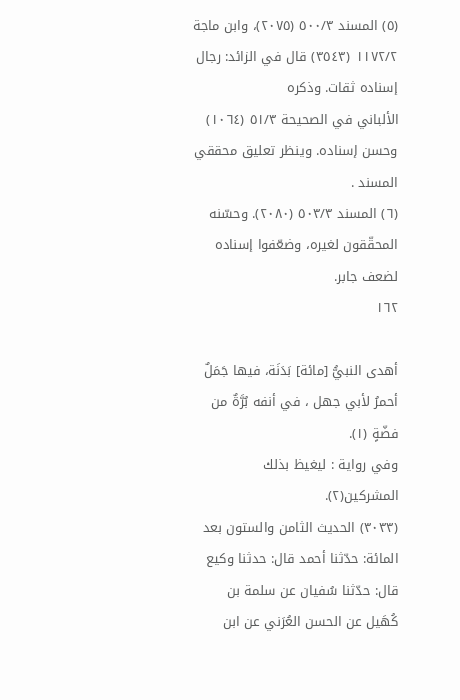(٥) المسند ٥٠٠/٣ (٢٠٧٥)، وابن ماجة ١١٧٢/٢ (٣٥٤٣) قال في الزائد: رجال إسناده ثقات. وذكره
الألباني في الصحيحة ٥١/٣ (١٠٦٤) وحسن إسناده. وينظر تعليق محققي المسند .
(٦) المسند ٥٠٣/٣ (٢٠٨٠). وحسّنه المحقّقون لغيره، وضعّفوا إسناده لضعف جابر.
١٦٢

أهدى النبيُّ [مائة] بَدَنَة، فيها جَمَلٌ أحمرُ لأبي جهل ، في أنفه بُرَّةٌ من فضّةٍ (١).
وفي رواية : ليغيظ بذلك المشركين(٢).
(٣٠٣٣) الحديث الثامن والستون بعد المائة: حدّثنا أحمد قال: حدثنا وكيع
قال: حدّثنا سُفيان عن سلمة بن كُهَيل عن الحسن العُرَني عن ابن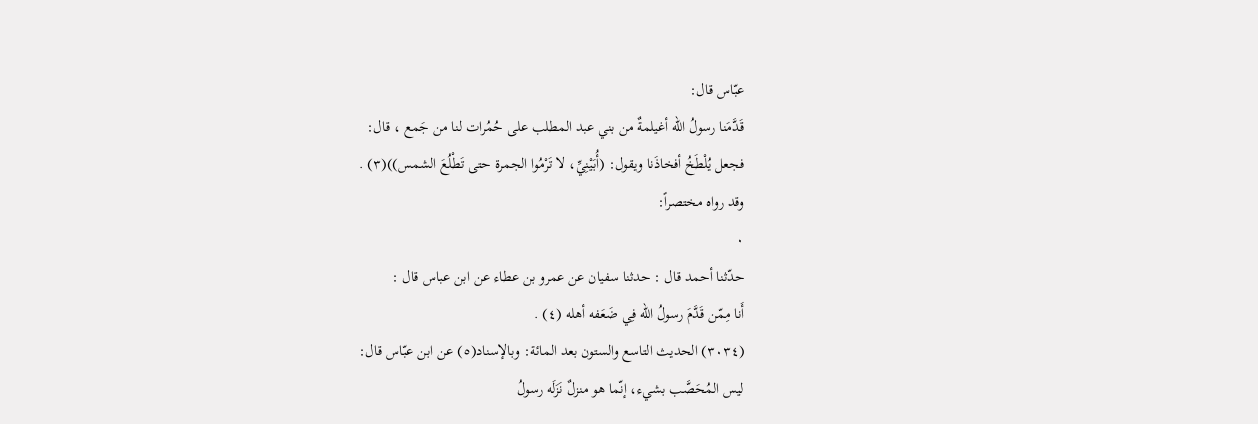عبّاس قال:
قَدَّمَنا رسولُ اللّه أغيلمةٌ من بني عبد المطلب على حُمُرات لنا من جَمع ، قال:
فجعل يُلْطَخُ أفخاذَنا ويقول: (أُبَيْنِيِّ، لا تَرْمُوا الجمرة حتى تَطْلُعَ الشمس))(٣) .
وقد رواه مختصراً:
٠
حدّثنا أحمد قال : حدثنا سفيان عن عمرو بن عطاء عن ابن عباس قال :
أَنا مِمّن قَدَّمَ رسولُ اللّه فِي ضَعَفه أهله (٤) .
(٣٠٣٤) الحديث التاسع والستون بعد المائة: وبالإسناد(٥) عن ابن عبّاس قال:
ليس المُحَصَّب بشيء، إنّما هو منزلٌ نَزَلَه رسولُ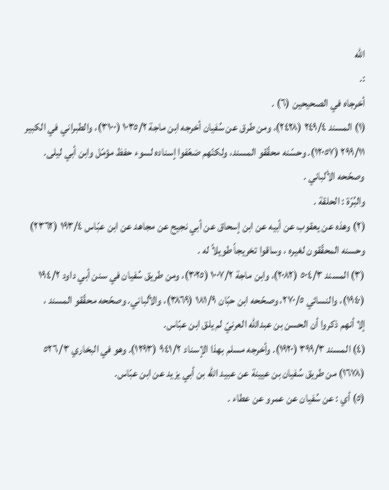الله
:.
أخرجاه في الصحيحين (٦) .
(١) المسند ٢٤٩/٤ (٢٤٢٨)، ومن طرق عن سُفيان أخرجه ابن ماجة ١٠٣٥/٢ (٣١٠٠)، والطبراني في الكبير
٢٩٩/١١ (١٢٠٥٧). وحسّنه محقّقو المسند، ولكنّهم ضعّفوا إسناده لسوء حفظ مؤمّل وابن أبي ليلى.
وصحّحه الألباني .
والبُرّة : الحلقة .
(٢) وهذه عن يعقوب عن أبيه عن ابن إسحاق عن أبي نجيح عن مجاهد عن ابن عبّاس ١٩٣/٤ (٢٣٦٢)
وحسنه المحقّقون لغيره ، وساقوا تخریجاً طويلاً له .
(٣) المسند ٥٠٤/٣ (٢٠٨٢)، وابن ماجة ١٠٠٧/٢ (٣٠٢٥)، ومن طريق سُفيان في سنن أبي داود ١٩٤/٢
(١٩٤٠)، والنسائي ٢٧٠/٥، وصحّحه ابن حبّان ١٨١/٩ (٣٨٦٩)، والألباني. وصحّحه محقّقو المسند ،
إلا أنهم ذكروا أن الحسن بن عبدالله العرنيّ لم يلق ابن عبّاس.
(٤) المسند ٣٩٩/٣ (١٩٢٠). وأخرجه مسلم بهذا الإسناد ٩٤١/٢ (١٢٩٣). وهو في البخاري ٥٢٦/٣
(١٦٧٨) من طريق سُفيان بن عيينة عن عبيد الله بن أبي يزيد عن ابن عبّاس.
(٥) أي : عن سُفيان عن عمرو عن عطاء .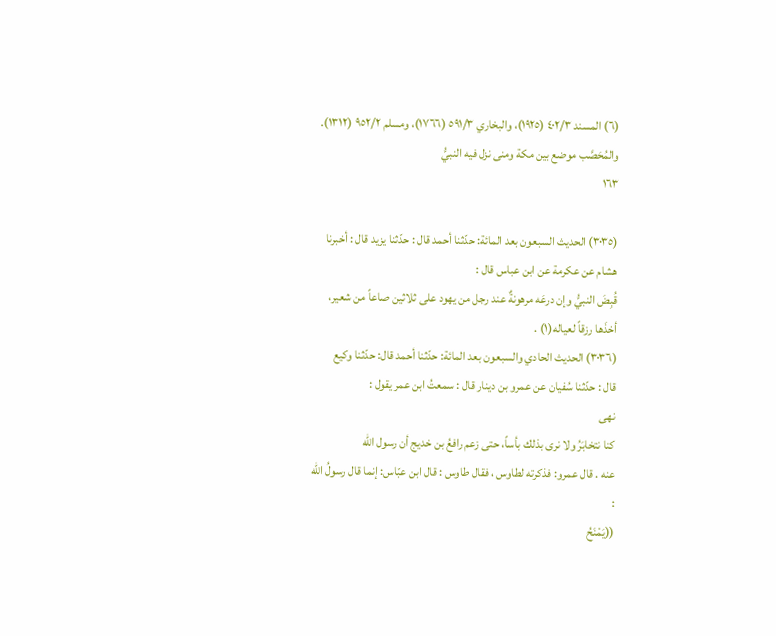(٦) المسند ٤٠٢/٣ (١٩٢٥)، والبخاري ٥٩١/٣ (١٧٦٦)، ومسلم ٩٥٢/٢ (١٣١٢).
والمُحَصَّب موضع بین مکة ومنی نزل فيه النبيُّ
١٦٣

(٣٠٣٥) الحديث السبعون بعد المائة: حدّثنا أحمد قال : حدّثنا يزيد قال : أخبرنا
هشام عن عكرمة عن ابن عباس قال :
قُبِضَ النبيُّ وإن درعَه مرهونةٌ عند رجل من يهود على ثلاثين صاعاً من شعير،
أخذَها رزقاً لعياله(١) .
(٣٠٣٦) الحديث الحادي والسبعون بعد المائة: حدّثنا أحمد قال: حدّثنا وكيع
قال : حدّثنا سُفيان عن عمرو بن دينار قال : سمعتُ ابن عمر يقول :
نھی
كنا نتخابَرُ ولا نرى بذلك بأساً، حتى زعم رافعُ بن خديج أن رسول اللّه
عنه . قال عمرو: فذكرته لطاوس ، فقال طاوس : قال ابن عبّاس: إنما قال رسولُ اللّه
:
((يَمْنَحُ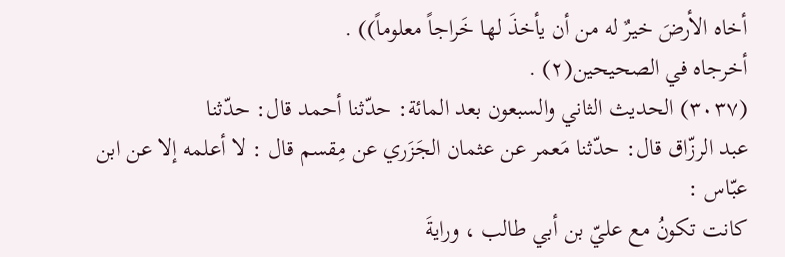أخاه الأرضَ خيرٌ له من أن يأخذَ لها خَراجاً معلوماً)) .
أخرجاه في الصحيحين(٢) .
(٣٠٣٧) الحديث الثاني والسبعون بعد المائة: حدّثنا أحمد قال: حدّثنا
عبد الرزّاق قال: حدّثنا مَعمر عن عثمان الجَزَري عن مِقسم قال : لا أعلمه إلا عن ابن
عبّاس :
كانت تكونُ مع عليّ بن أبي طالب ، ورايةَ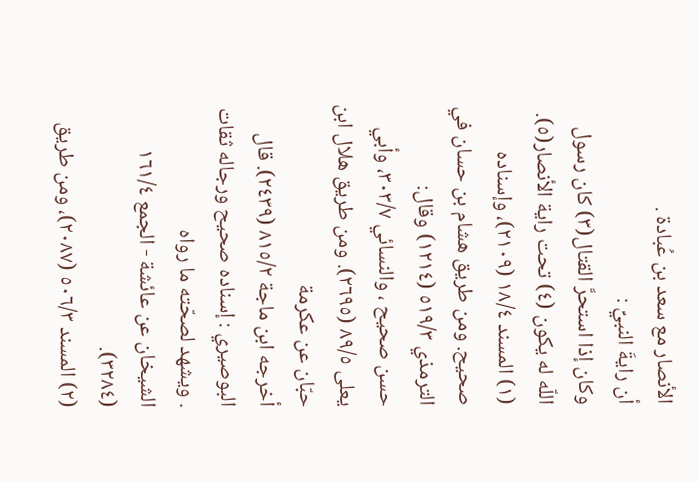الأنصار مع سعد بن عُبادة .
أن رايةَ النبيِّ :
وكان إذا استحرَّ القتال(٣) كان رسول اللّه له يكون (٤) تحت راية الأنصار(٥).
(١) المسند ١٨/٤ (٢١٠٩)، وإسناده صحيح. ومن طريق هشام بن حسان في الترمذي ٥١٩/٣ (١٢١٤) وقال:
حسن صحيح ، والنسائي ٣٠٣/٧، وأبي يعلى ٨٩/٥ (٢٦٩٥). ومن طريق هلال ابن حبّان عن عكرمة
أخرجه ابن ماجة ٨١٥/٢ (٢٤٣٩). قال البوصيري : إسناده صحيح ورجاله ثقات . ويشهد لصحّته ما رواه
الشيخان عن عائشة - الجمع ١٦١/٤ (٣٢٨٤).
(٢) المسند ٥٠٦/٣ (٢٠٨٧)، ومن طريق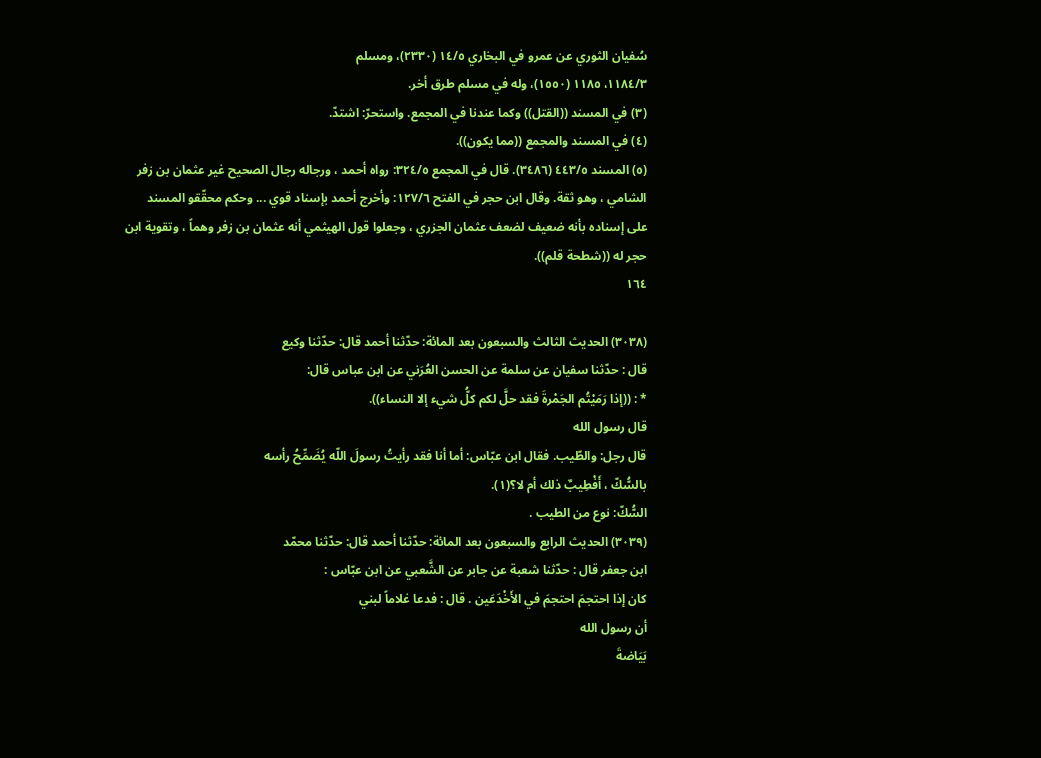سُفيان الثوري عن عمرو في البخاري ١٤/٥ (٢٣٣٠)، ومسلم
١١٨٤/٣، ١١٨٥ (١٥٥٠)، وله في مسلم طرق أخر.
(٣) في المسند ((القتل)) وكما عندنا في المجمع. واستحرّ: اشتدّ.
(٤) في المسند والمجمع ((مما يكون)).
(٥) المسند ٤٤٣/٥ (٣٤٨٦). قال في المجمع ٣٢٤/٥: رواه أحمد ، ورجاله رجال الصحيح غير عثمان بن زفر
الشامي ، وهو ثقة. وقال ابن حجر في الفتح ١٢٧/٦: وأخرج أحمد بإسناد قوي ... وحكم محقّقو المسند
على إسناده بأنه ضعيف لضعف عثمان الجزري ، وجعلوا قول الهيثمي أنه عثمان بن زفر وهماً ، وتقوية ابن
حجر له ((شطحة قلم)).
١٦٤

(٣٠٣٨) الحديث الثالث والسبعون بعد المائة: حدّثنا أحمد قال: حدّثنا وكيع
قال : حدّثنا سفيان عن سلمة عن الحسن العُرَني عن ابن عباس قال:
* : ((إذا رَمَيْتُم الجَمْرةَ فقد حلَّ لكم كلُّ شيء إلا النساء)).
قال رسول الله
قال رجل: والطّيب. فقال ابن عبّاس: أما أنا فقد رأيتُ رسولَ اللّه يُضَمِّحُ رأسه
بالسُّكّ ، أَفْطِيبٌ ذلك أم لا؟(١).
السُّكّ: نوع من الطيب .
(٣٠٣٩) الحديث الرابع والسبعون بعد المائة: حدّثنا أحمد قال: حدّثنا محمّد
ابن جعفر قال : حدّثنا شعبة عن جابر عن الشَّعبي عن ابن عبّاس :
كان إذا احتجمَ احتجمَ في الأَخْدَعَین . قال : فدعا غلاماً لبني
أن رسول الله
بَيَاضةَ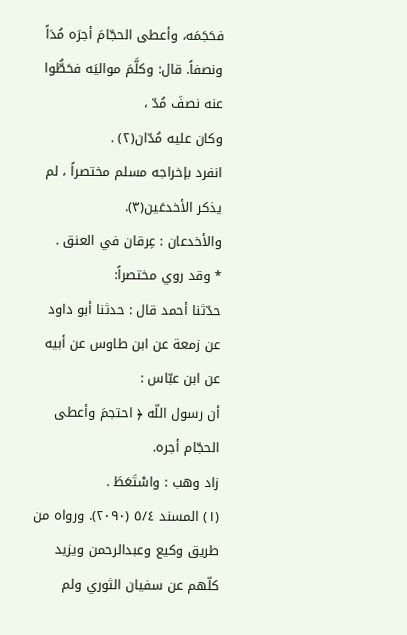فحَجَمَه، وأعطى الحجّامَ أجرَه مُدَاً ونصفاً. قال: وكلَّمَ مواليَه فحَطُّوا عنه نصفَ مُدّ ،
وكان عليه مُدّان(٢) .
انفرد بإخراجه مسلم مختصراً ، لم يذكر الأخدعَين(٣).
والأخدعان : عِرقان في العنق .
* وقد روي مختصراً:
حدّثنا أحمد قال : حدثنا أبو داود عن زمعة عن ابن طاوس عن أبيه عن ابن عبّاس :
أن رسول اللّه ﴿ احتجمَ وأعطى الحجّام أجره.
زاد وهب : واسْتَعَطَ .
(١) المسند ٥/٤ (٢٠٩٠). ورواه من طريق وكيع وعبدالرحمن ويزيد كلّهم عن سفيان الثوري ولم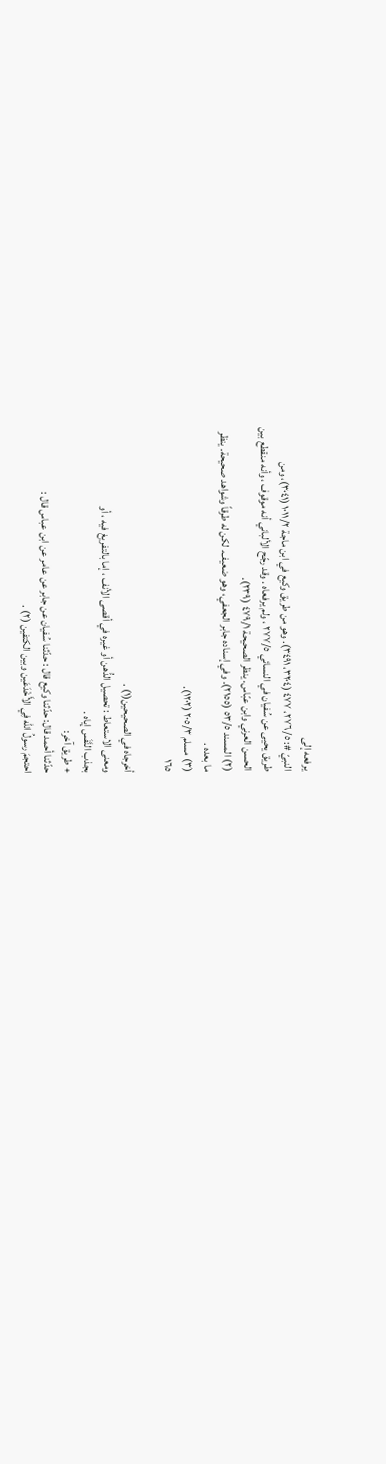يرفعه إلى
النبيّ #: ٢٧٦/٥، ٤٧٧ (٣٢٠٤، ٣٤٩١). وهو من طريق وكيع في ابن ماجة ١٠١١/٢ (٣٠٤١)، ومن
طريق يحيى عن سُفيان في النسائي ٢٧٧/٥ ، ولم يرفعاه . وقد رجّح الألباني أنه موقوف ، وأنه منقطع بين
الحسن العرني وابن عبّاس. ينظر الصحيحة ٤٧٩/١ (٢٣٩).
(٢) المسند ٥٣/٥ (٢١٥٥). وفي إسناده جابر الجعفي، وهو ضعيف. لكن له طرقاً وشواهد صحيحة. ينظر
ما بعده .
(٣) مسلم ٢٠٥/٣ (١٢٠٢).
١٦٥

أخرجاه في الصحيحين(١) .
ومعنى الاستعاط : تحصيل الدُّهن أو غيره في أقصى الأنف ، إما بالتفريغ فيه ، أو
بجذب النَّفَس إياه .
+ طريق آخر:
حدّثنا أحمد قال: حدّثنا وكيع قال : حدّثنا سُفيان عن جابر عن عامر عن ابن عباس قال :
احتجمَ رسولُ اللّه فِي الأَخْدَعَين وبين الكتفين (٢) .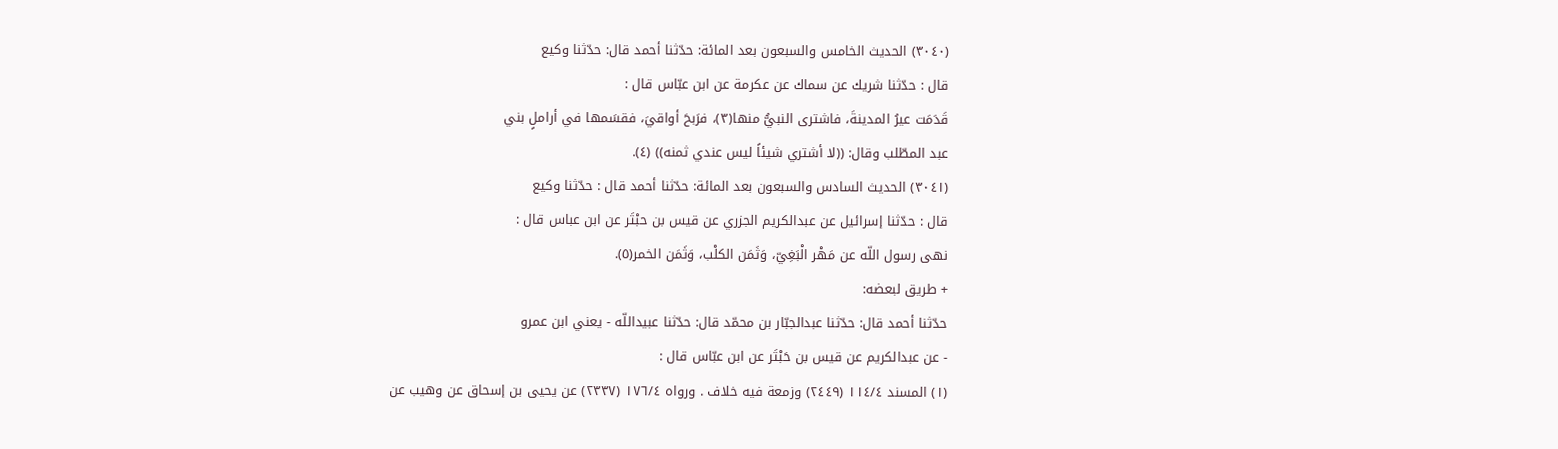(٣٠٤٠) الحديث الخامس والسبعون بعد المائة: حدّثنا أحمد قال: حدّثنا وكيع
قال : حدّثنا شريك عن سماك عن عكرمة عن ابن عبّاس قال :
قَدَمَت عيرُ المدينةَ، فاشترى النبيُّ منها(٣)، فرَبحَ أواقيَ، فقسَمها في أراملٍ بني
عبد المطّلب وقال: ((لا أشتري شيئاً ليس عندي ثمنه)) (٤).
(٣٠٤١) الحديث السادس والسبعون بعد المائة: حدّثنا أحمد قال : حدّثنا وكيع
قال : حدّثنا إسرائیل عن عبدالکریم الجزري عن قیس بن حبْتَر عن ابن عباس قال :
نهى رسول اللّه عن مَهْر الْبَغِيّ، وَثَمَن الكلْب، وَثَمَن الخمر(٥).
+ طريق لبعضه:
حدّثنا أحمد قال: حدّثنا عبدالجبّار بن محمّد قال: حدّثنا عبيداللّه - يعني ابن عمرو
- عن عبدالكريم عن قيس بن حَبْتَر عن ابن عبّاس قال :
(١) المسند ١١٤/٤ (٢٤٤٩) وزمعة فيه خلاف . ورواه ١٧٦/٤ (٢٣٣٧) عن يحيى بن إسحاق عن وهيب عن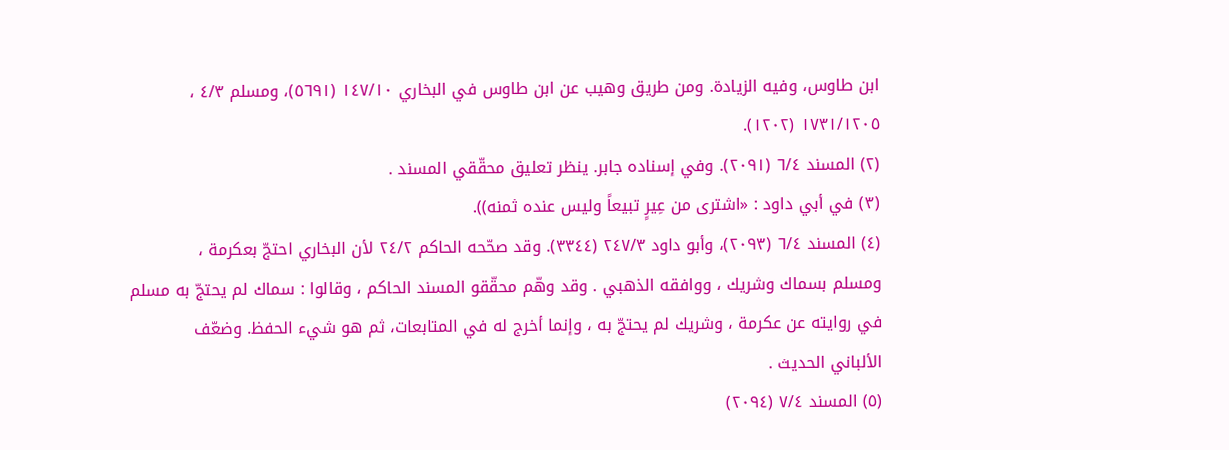ابن طاوس، وفيه الزيادة. ومن طريق وهيب عن ابن طاوس في البخاري ١٤٧/١٠ (٥٦٩١)، ومسلم ٤/٣ ،
١٧٣١/١٢٠٥ (١٢٠٢).
(٢) المسند ٦/٤ (٢٠٩١). وفي إسناده جابر. ينظر تعليق محقّقي المسند .
(٣) في أبي داود : «اشترى من عِيرٍ تبيعاً وليس عنده ثمنه)).
(٤) المسند ٦/٤ (٢٠٩٣)، وأبو داود ٢٤٧/٣ (٣٣٤٤). وقد صحّحه الحاكم ٢٤/٢ لأن البخاري احتجّ بعكرمة ،
ومسلم بسماك وشريك ، ووافقه الذهبي . وقد وهّم محقّقو المسند الحاكم ، وقالوا : سماك لم يحتجّ به مسلم
في روايته عن عكرمة ، وشريك لم يحتجّ به ، وإنما أخرج له في المتابعات، ثم هو شيء الحفظ. وضعّف
الألباني الحديث .
(٥) المسند ٧/٤ (٢٠٩٤)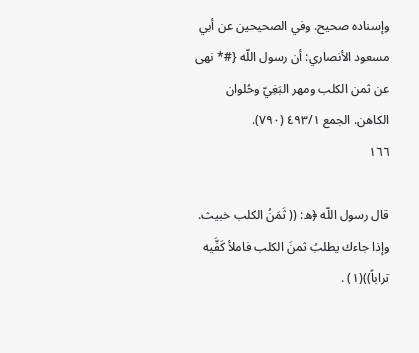وإسناده صحيح. وفي الصحيحين عن أبي مسعود الأنصاري: أن رسول اللّه {#* نهى
عن ثمن الكلب ومهر البَغِيّ وحُلوان الكاهن. الجمع ٤٩٣/١ (٧٩٠).
١٦٦

قال رسول اللّه ﴿ه: (( ثَمَنُ الكلب خبيث. وإذا جاءك يطلبُ ثمنَ الكلب فاملأ كَفَّيه
تراباً))(١) .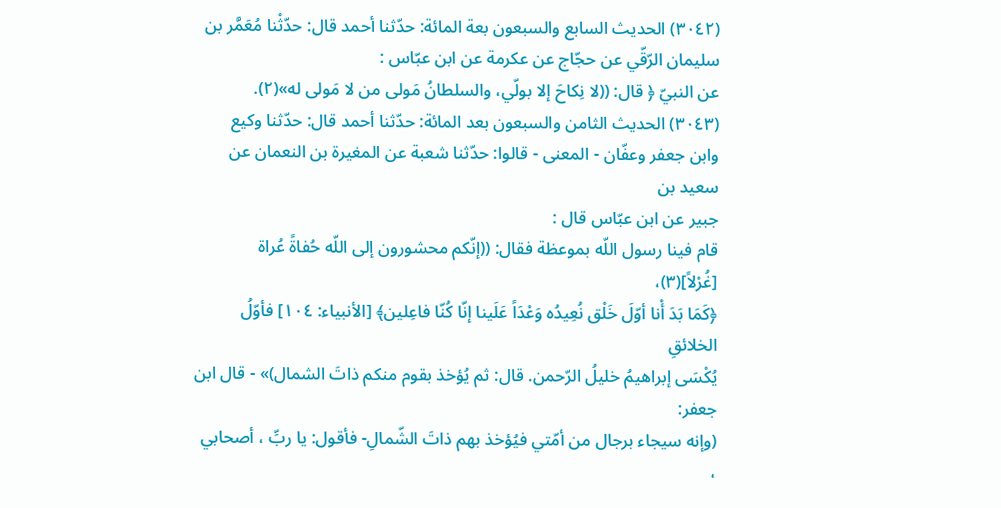(٣٠٤٢) الحديث السابع والسبعون بعة المائة: حدّثنا أحمد قال: حدّثْنا مُعَمَّر بن
سلیمان الرّقّي عن حجّاج عن عكرمة عن ابن عبّاس :
عن النبيّ ﴿ قال: ((لا نِكاحَ إلا بولّي، والسلطانُ مَولى من لا مَولى له»(٢).
(٣٠٤٣) الحديث الثامن والسبعون بعد المائة: حدّثنا أحمد قال: حدّثنا وكيع
وابن جعفر وعفّان - المعنى - قالوا: حدّثنا شعبة عن المغيرة بن النعمان عن سعيد بن
جبير عن ابن عبّاس قال :
قام فينا رسول اللّه بموعظة فقال: ((إنّكم محشورون إلى اللّه حُفاةً عُراة [غُرْلاً](٣)،
﴿كَمَا بَدَ أْنا أوّلَ خَلْق نُعِيدُه وَعْدَاً عَلَينا إنّا كُنّا فاعِلين﴾ [الأنبياء: ١٠٤] فأوّلُ الخلائقِ
يُكْسَى إبراهيمُ خليلُ الرّحمن. قال: ثم يُؤخذ بقوم منكم ذاتَ الشمال)» - قال ابن جعفر:
(وإنه سيجاء برجال من أمّتي فيُؤخذ بهم ذاتَ الشّمالِ- فأقول: يا ربِّ ، أصحابي ،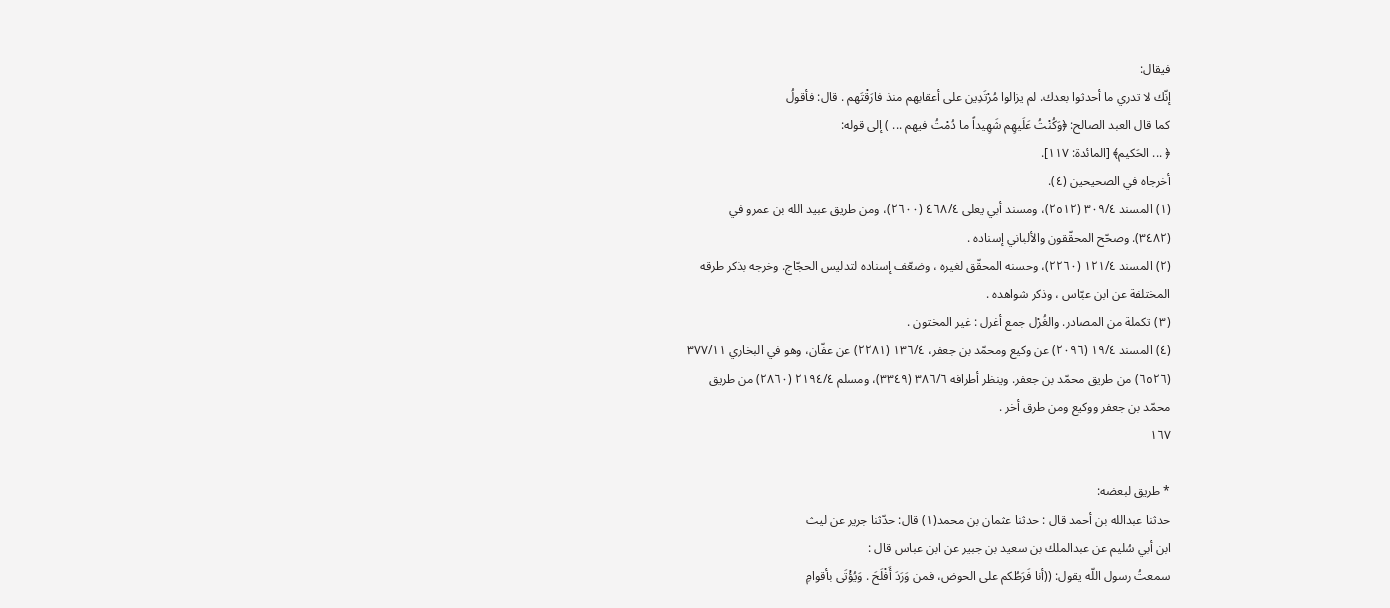فيقال:
إنّك لا تدري ما أحدثوا بعدك. لم يزالوا مُرْتَدِين على أعقابهم منذ فارَقْتَهم . قال: فأقولُ
كما قال العبد الصالح: ﴿وَكُنْتُ عَلَيهِم شَهِيداً ما دُمْتُ فيهم ... ) إلى قوله:
﴿ ... الحَكيم﴾ [المائدة: ١١٧].
أخرجاه في الصحيحين (٤).
(١) المسند ٣٠٩/٤ (٢٥١٢)، ومسند أبي يعلى ٤٦٨/٤ (٢٦٠٠)، ومن طريق عبيد الله بن عمرو في
(٣٤٨٢). وصحّح المحقّقون والألباني إسناده .
(٢) المسند ١٢١/٤ (٢٢٦٠)، وحسنه المحقّق لغيره ، وضعّف إسناده لتدليس الحجّاج. وخرجه بذکر طرقه
المختلفة عن ابن عبّاس ، وذكر شواهده .
(٣) تكملة من المصادر. والغُرْل جمع أغرل : غير المختون .
(٤) المسند ١٩/٤ (٢٠٩٦) عن وكيع ومحمّد بن جعفر، ١٣٦/٤ (٢٢٨١) عن عفّان، وهو في البخاري ٣٧٧/١١
(٦٥٢٦) من طريق محمّد بن جعفر. وينظر أطرافه ٣٨٦/٦ (٣٣٤٩)، ومسلم ٢١٩٤/٤ (٢٨٦٠) من طريق
محمّد بن جعفر ووكيع ومن طرق أخر .
١٦٧

* طريق لبعضه:
حدثنا عبدالله بن أحمد قال : حدثنا عثمان بن محمد(١) قال: حدّثنا جرير عن ليث
ابن أبي سُليم عن عبدالملك بن سعيد بن جبير عن ابن عباس قال :
سمعتُ رسول اللّه يقول: ((أنا فَرَطُكم على الحوض، فمن وَرَدَ أَفْلَحَ . وَيُؤْتَى بأقوامِ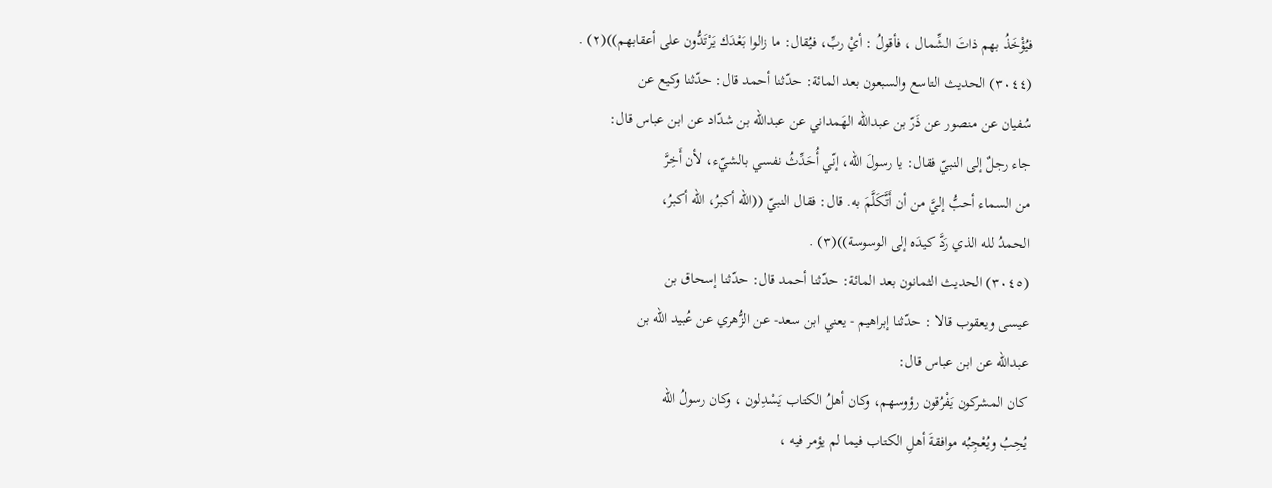فيُؤْخَذُ بهم ذاتَ الشِّمال ، فأقولُ : أيْ ربِّ، فيُقال: ما زالوا بَعْدَك يَرْتَدُّون على أعقابهم))(٢) .
(٣٠٤٤) الحديث التاسع والسبعون بعد المائة: حدّثنا أحمد قال: حدّثنا وكيع عن
سُفيان عن منصور عن ذَرّ بن عبدالله الهَمداني عن عبدالله بن شدّاد عن ابن عباس قال:
جاء رجلٌ إلى النبيّ فقال: يا رسولَ اللّه، إنّي أُحَدِّثُ نفسي بالشيّء، لأن أَخِرَّ
من السماء أحبُّ إليَّ من أن أَتَّكَلَّمَ به. قال: فقال النبيّ ((الله أكبرُ، الله أكبرُ،
الحمدُ لله الذي رَدَّ كيدَه إلى الوسوسة))(٣) .
(٣٠٤٥) الحديث الثمانون بعد المائة: حدّثنا أحمد قال: حدّثنا إسحاق بن
عيسى ويعقوب قالا : حدّثنا إبراهيم - يعني ابن سعد- عن الزُّهري عن عُبيد اللّه بن
عبدالله عن ابن عباس قال:
كان المشركون يَفْرُقون رؤوسهم، وكان أهلُ الكتاب يَسْدِلون ، وكان رسولُ الله
يُحِبُ ويُعْجِبُه موافقةَ أهلِ الكتاب فيما لم يؤمر فيه ،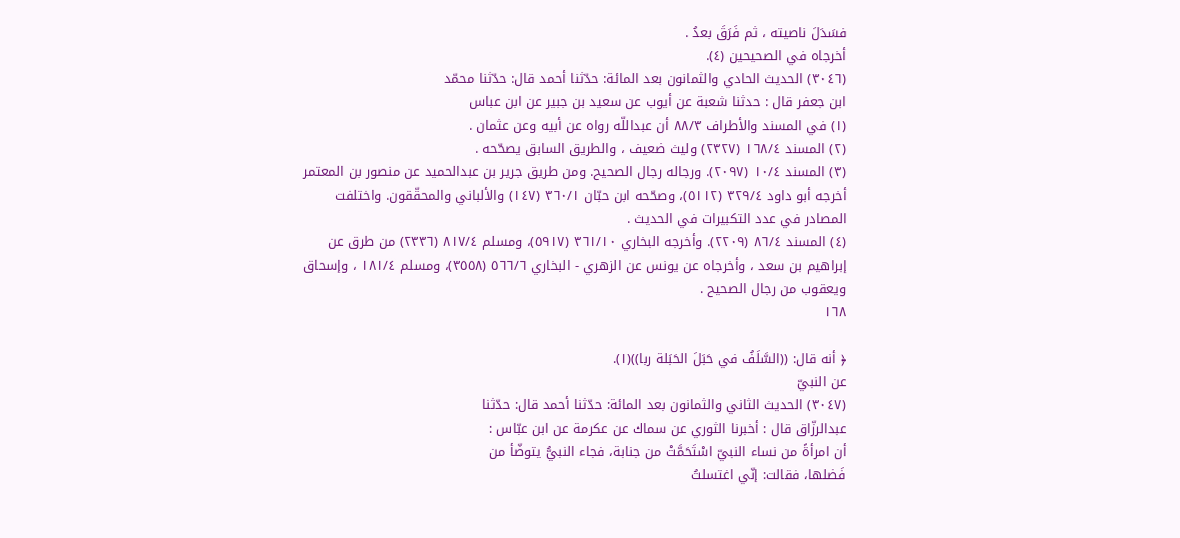فسَدَلَ ناصيته ، ثم فَرَقَ بعدُ .
أخرجاه في الصحيحين (٤).
(٣٠٤٦) الحديث الحادي والثمانون بعد المائة: حدّثنا أحمد قال: حدّثنا محمّد
ابن جعفر قال : حدثنا شعبة عن أیوب عن سعید بن جبير عن ابن عباس
(١) في المسند والأطراف ٨٨/٣ أن عبداللّه رواه عن أبيه وعن عثمان .
(٢) المسند ١٦٨/٤ (٢٣٢٧) وليث ضعيف ، والطريق السابق يصحّحه .
(٣) المسند ١٠/٤ (٢٠٩٧). ورجاله رجال الصحيح. ومن طريق جرير بن عبدالحميد عن منصور بن المعتمر
أخرجه أبو داود ٣٢٩/٤ (٥١١٢)، وصحّحه ابن حبّان ٣٦٠/١ (١٤٧) والألباني والمحقّقون. واختلفت
المصادر في عدد التكبيرات في الحديث .
(٤) المسند ٨٦/٤ (٢٢٠٩). وأخرجه البخاري ٣٦١/١٠ (٥٩١٧)، ومسلم ٨١٧/٤ (٢٣٣٦) من طرق عن
إبراهیم بن سعد ، وأخرجاه عن يونس عن الزهري - البخاري ٥٦٦/٦ (٣٥٥٨)، ومسلم ١٨١/٤ ، وإسحاق
ويعقوب من رجال الصحيح .
١٦٨

﴿ أنه قال: ((السَّلَفُ في حَبَلَ الحَبَلة ربا))(١).
عن النبيّ
(٣٠٤٧) الحديث الثاني والثمانون بعد المائة: حدّثنا أحمد قال: حدّثنا
عبدالرزّاق قال : أخبرنا الثوري عن سماك عن عكرمة عن ابن عبّاس :
أن امرأةً من نساء النبيّ اسْتَحَمَّتْ من جنابة، فجاء النبيُّ يتوضّأ من
فَضلها، فقالت: إنّي اغتسلتُ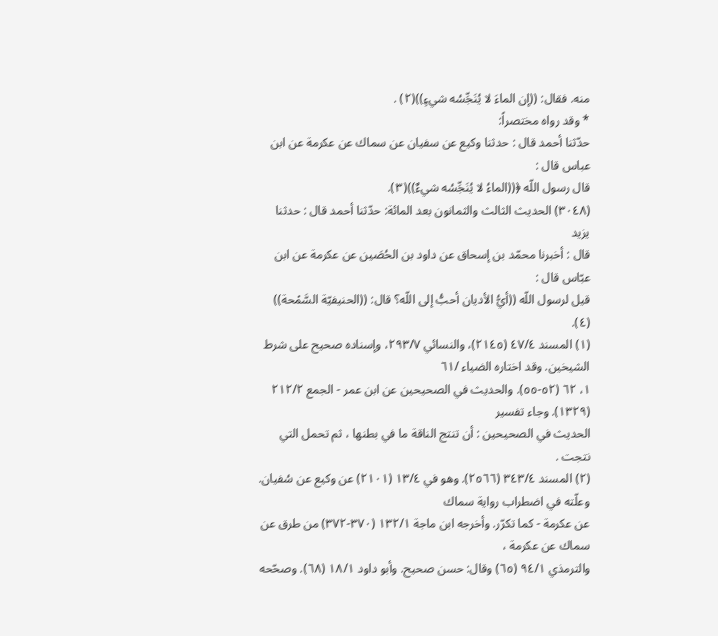منه. فقال: ((إن الماءَ لا يُنَجِّسُه شيءٍ))(٢) .
* وقد رواه مختصراً:
حدّثنا أحمد قال : حدثنا وكيع عن سفيان عن سماك عن عكرمة عن ابن عباس قال :
قال رسول اللّه ﴿((الماءُ لا يُنَجِّسُه شيءٌ))(٣).
(٣٠٤٨) الحديث الثالث والثمانون بعد المائة: حدّثنا أحمد قال : حدثنا يزيد
قال : أخبرنا محمّد بن إسحاق عن داود بن الحُصَين عن عكرمة عن ابن عبّاس قال :
قيل لرسول اللّه ((أيُّ الأديان أحبُّ إلى اللّه؟ قال: ((الحنيفيّة السَّمْحة)) (٤).
(١) المسند ٤٧/٤ (٢١٤٥)، والنسائي ٢٩٣/٧، وإسناده صحيح على شرط الشيخين. وقد اختاره الضياء /٦١
١، ٦٢ (٥٢-٥٥). والحديث في الصحيحين عن ابن عمر - الجمع ٢١٢/٢ (١٣٢٩). وجاء تفسير
الحديث في الصحيحين : أن تنتج الناقة ما في بطنها ، ثم تحمل التي نتجت .
(٢) المسند ٣٤٣/٤ (٢٥٦٦). وهو في ١٣/٤ (٢١٠١) عن وكيع عن سُفيان. وعلّته في اضطراب رواية سماك
عن عكرمة - كما تكرّر. وأخرجه ابن ماجة ١٣٢/١ (٣٧٠-٣٧٢) من طرق عن سماك عن عكرمة ،
والترمذي ٩٤/١ (٦٥) وقال: حسن صحيح. وأبو داود ١٨/١ (٦٨). وصحّحه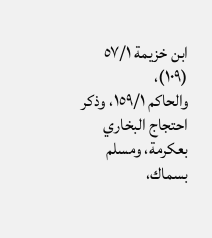ابن خزيمة ٥٧/١ (١٠٩)،
والحاكم ١٥٩/١، وذكر احتجاج البخاري بعكرمة، ومسلم بسماك،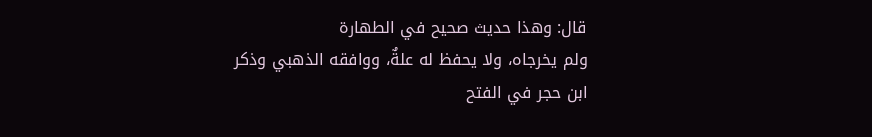قال: وهذا حديث صحيح في الطهارة
ولم يخرجاه، ولا يحفظ له علةٌ، ووافقه الذهبي وذكر ابن حجر في الفتح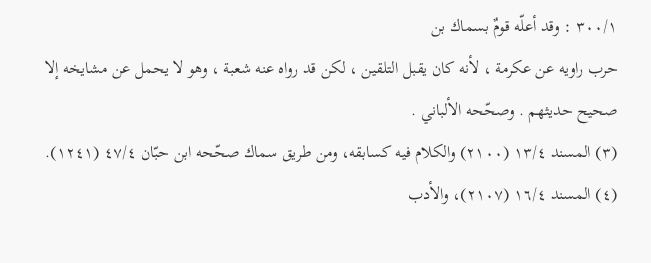٣٠٠/١ : وقد أعلّه قومٌ بسماك بن
حرب راويه عن عكرمة ، لأنه كان يقبل التلقين ، لكن قد رواه عنه شعبة ، وهو لا يحمل عن مشايخه إلا
صحيح حديثهم . وصحّحه الألباني .
(٣) المسند ١٣/٤ (٢١٠٠) والكلام فيه كسابقه، ومن طريق سماك صحّحه ابن حبّان ٤٧/٤ (١٢٤١).
(٤) المسند ١٦/٤ (٢١٠٧)، والأدب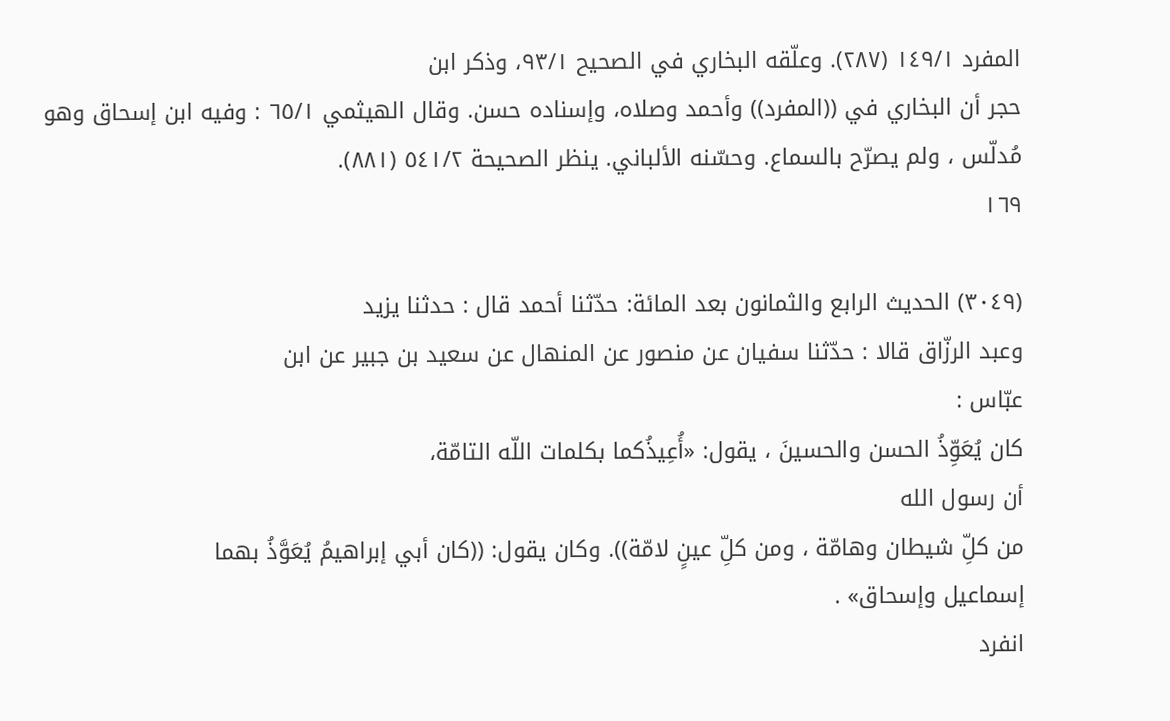المفرد ١٤٩/١ (٢٨٧). وعلّقه البخاري في الصحيح ٩٣/١، وذكر ابن
حجر أن البخاري في ((المفرد)) وأحمد وصلاه، وإسناده حسن. وقال الهيثمي ٦٥/١ : وفيه ابن إسحاق وهو
مُدلّس ، ولم يصرّح بالسماع. وحسّنه الألباني. ينظر الصحيحة ٥٤١/٢ (٨٨١).
١٦٩

(٣٠٤٩) الحديث الرابع والثمانون بعد المائة: حدّثنا أحمد قال : حدثنا یزید
وعبد الرزّاق قالا : حدّثنا سفيان عن منصور عن المنهال عن سعيد بن جبير عن ابن
عبّاس :
كان يُعَوِّذُ الحسن والحسينَ ، يقول: «أُعِيذُكما بكلمات اللّه التامّة،
أن رسول الله
من كلِّ شيطان وهامّة ، ومن كلِّ عينٍ لامّة)). وكان يقول: ((كان أبي إبراهيمُ يُعَوَّذُ بهما
إسماعيل وإسحاق» .
انفرد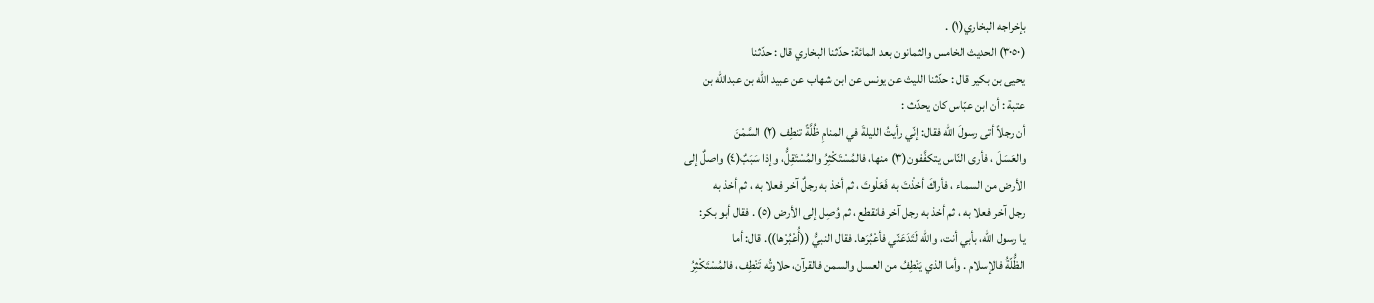بإخراجه البخاري(١) .
(٣٠٥٠) الحديث الخامس والثمانون بعد المائة: حدّثنا البخاري قال : حدّثنا
یحیی بن بکیر قال : حدّثنا اللیث عن یونس عن ابن شهاب عن عبيد الله بن عبدالله بن
عتبة : أن ابن عبّاس كان يحدّث :
أن رجلاً أتى رسولَ اللّه فقال: إنّي رأيتُ الليلةَ في المنامِ ظُلَّةً تنطِف (٢) السَّمْنَ
والعَسَلَ ، فأرى النّاس يتكفَّفون(٣) منها، فالمُسْتَكْثِرُ والمُسْتَقِلُّ، وإذا سَبَبٌ(٤) واصلٌ إلى
الأرض من السماء ، فأراكَ أخذْتَ به فَعَلْوتَ ، ثم أخذ به رجلٌ آخر فعلا به ، ثم أخذ به
رجل آخر فعلا به ، ثم أخذ به رجل آخر فانقطع ، ثم وُصِل إلى الأرض (٥) . فقال أبو بكر:
يا رسول اللّه، بأبي أنت، واللّه لَتَدَعَنّي فأعْبُرَها. فقال النبيُّ ((أُعْبُرْها)). قال: أما
الظُّلّةُ فالإسلام . وأما الذي يَنْطِفُ من العسل والسمن فالقرآن، حلاوتُه تَنْطِف، فالمُسْتَكْثِرُ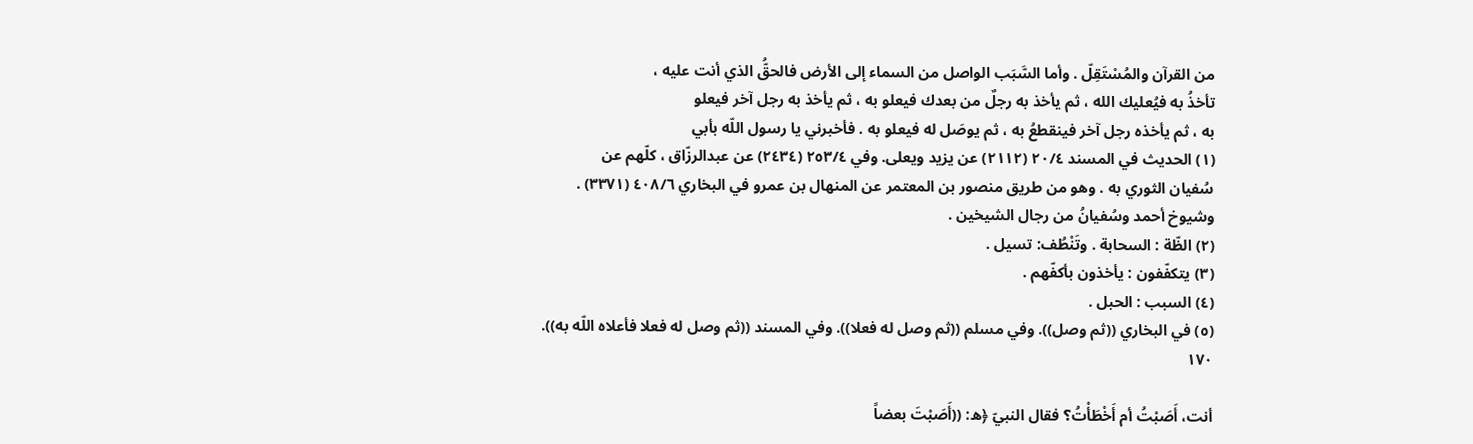من القرآن والمُسْتَقِلّ . وأما السَّبَب الواصل من السماء إلى الأرض فالحقُّ الذي أنت عليه ،
تأخذُ به فيُعليك الله ، ثم يأخذ به رجلٌ من بعدك فيعلو به ، ثم يأخذ به رجل آخر فيعلو
به ، ثم يأخذه رجل آخر فينقطعُ به ، ثم يوصَل له فيعلو به . فأخبرني يا رسول اللّه بأبي
(١) الحديث في المسند ٢٠/٤ (٢١١٢) عن يزيد ويعلى. وفي ٢٥٣/٤ (٢٤٣٤) عن عبدالرزّاق ، كلّهم عن
سُفيان الثوري به . وهو من طريق منصور بن المعتمر عن المنهال بن عمرو في البخاري ٤٠٨/٦ (٣٣٧١) .
وشيوخ أحمد وسُفيانُ من رجال الشيخين .
(٢) الظّة : السحابة . وتَنْطُف: تسيل .
(٣) يتكفّفون : يأخذون بأكفّهم .
(٤) السبب : الحبل .
(٥) في البخاري ((ثم وصل)). وفي مسلم ((ثم وصل له فعلا)). وفي المسند ((ثم وصل له فعلا فأعلاه اللّه به)).
١٧٠

أنت، أَصَبْتُ أم أَخْطَأْتُ؟ فقال النبيّ ﴿ه: ((أَصَبْتَ بعضاً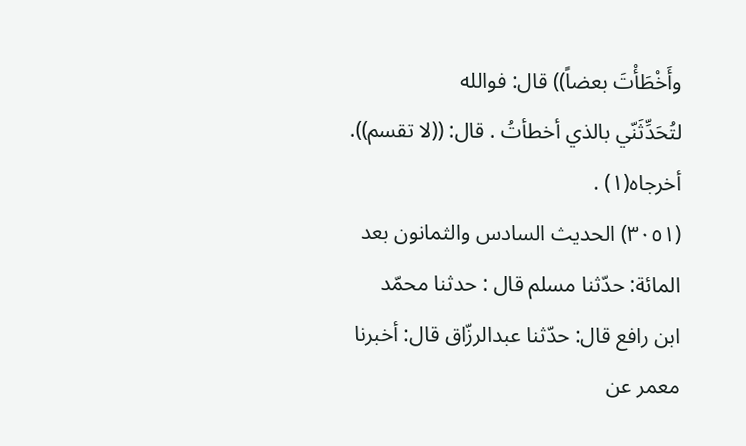وأَخْطَأْتَ بعضاً)) قال: فوالله
لتُحَدِّثَنّي بالذي أخطأتُ . قال: ((لا تقسم)).
أخرجاه(١) .
(٣٠٥١) الحديث السادس والثمانون بعد المائة: حدّثنا مسلم قال : حدثنا محمّد
ابن رافع قال: حدّثنا عبدالرزّاق قال: أخبرنا معمر عن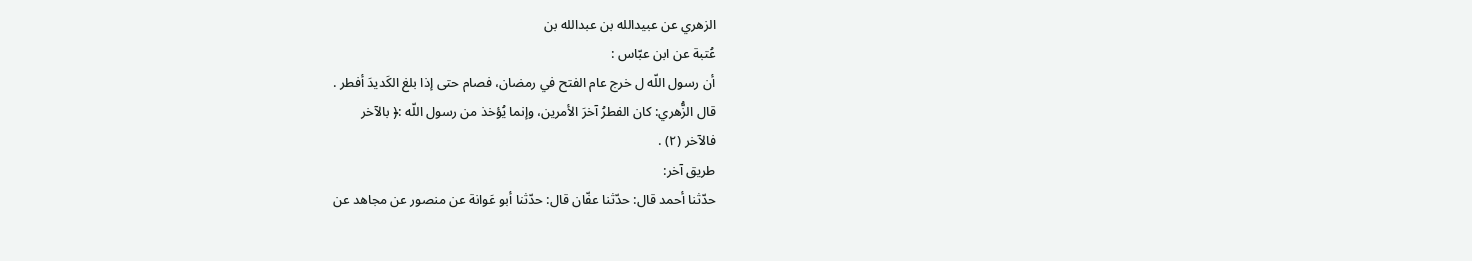الزهري عن عبيدالله بن عبدالله بن
عُتبة عن ابن عبّاس :
أن رسول اللّه ل خرج عام الفتح في رمضان، فصام حتى إذا بلغ الكَديدَ أفطر .
قال الزُّهري: كان الفطرُ آخرَ الأمرين، وإنما يُؤخذ من رسول اللّه :﴿ بالآخر
فالآخر (٢) .
طريق آخر:
حدّثنا أحمد قال: حدّثنا عفّان قال: حدّثنا أبو عَوانة عن منصور عن مجاهد عن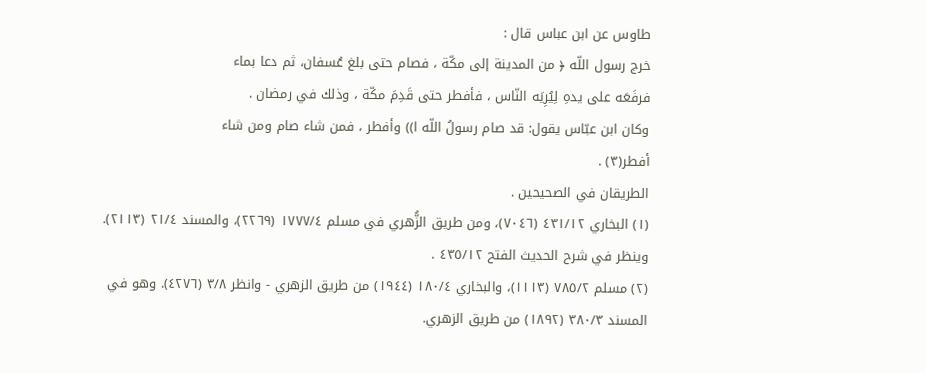طاوس عن ابن عباس قال :
خرج رسول اللّه ﴿ من المدينة إلى مكّة ، فصام حتى بلغ عُسفان، ثم دعا بماء
فرفَعَه على يدهِ لِيُرِيَه النّاس ، فأفطر حتى قَدِمَ مكّة ، وذلك في رمضان .
وكان ابن عبّاس يقول: قد صام رسولُ اللّه ا)) وأفطر ، فمن شاء صام ومن شاء
أفطر(٣) .
الطريقان في الصحيحين .
(١) البخاري ٤٣١/١٢ (٧٠٤٦)، ومن طريق الزُّهري في مسلم ١٧٧٧/٤ (٢٢٦٩)، والمسند ٢١/٤ (٢١١٣).
وينظر في شرح الحديث الفتح ٤٣٥/١٢ .
(٢) مسلم ٧٨٥/٢ (١١١٣)، والبخاري ١٨٠/٤ (١٩٤٤) من طريق الزهري - وانظر ٣/٨ (٤٢٧٦). وهو في
المسند ٣٨٠/٣ (١٨٩٢) من طريق الزهري.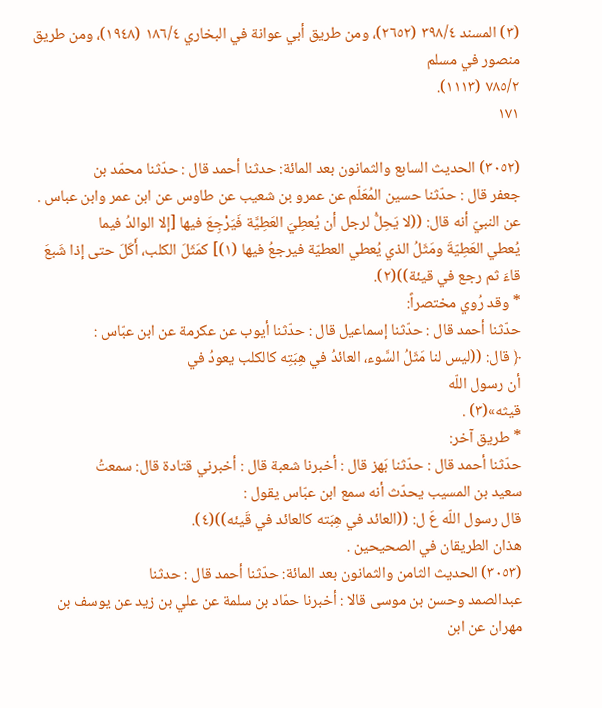(٣) المسند ٣٩٨/٤ (٢٦٥٢)، ومن طريق أبي عوانة في البخاري ١٨٦/٤ (١٩٤٨)، ومن طريق منصور في مسلم
٧٨٥/٢ (١١١٣).
١٧١

(٣٠٥٢) الحديث السابع والثمانون بعد المائة: حدثنا أحمد قال : حدّثنا محمّد بن
جعفر قال : حدّثنا حسين المُعَلّم عن عمرو بن شعيب عن طاوس عن ابن عمر وابن عباس .
عن النبيّ أنه قال: ((لا يَحِلُّ لرجل أن يُعطِيَ العَطِيَّة فَيَرْجِعَ فيها [إلا الوالدُ فيما
يُعطي العَطِيّةَ ومَثَلُ الذي يُعطي العطيّة فيرجعُ فيها (١)] كمَثَلَ الكلب، أَكَلَ حتى إذا شَبعَ
قاءَ ثم رجع في قيئة))(٢).
* وقد رُوي مختصراً:
حدّثنا أحمد قال : حدّثنا إسماعيل قال : حدّثنا أيوب عن عكرمة عن ابن عبّاس :
﴿ قال: ((ليس لنا مَثَلُ السَّوء، العائدُ في هِبَتِه كالكلب يعودُ في
أن رسول اللّه
قیثه»(٣) .
* طريق آخر:
حدّثنا أحمد قال : حدّثنا بَهز قال : أخبرنا شعبة قال : أخبرني قتادة قال: سمعتُ
سعید بن المسیب یحدّث أنه سمع ابن عبّاس يقول :
قال رسول اللّه عَ ل: ((العائد في هِبَته كالعائد في قَيئه))(٤).
هذان الطريقان في الصحيحين .
(٣٠٥٣) الحديث الثامن والثمانون بعد المائة: حدّثنا أحمد قال : حدثنا
عبدالصمد وحسن بن موسى قالا : أخبرنا حمّاد بن سلمة عن علي بن زيد عن يوسف بن
مهران عن ابن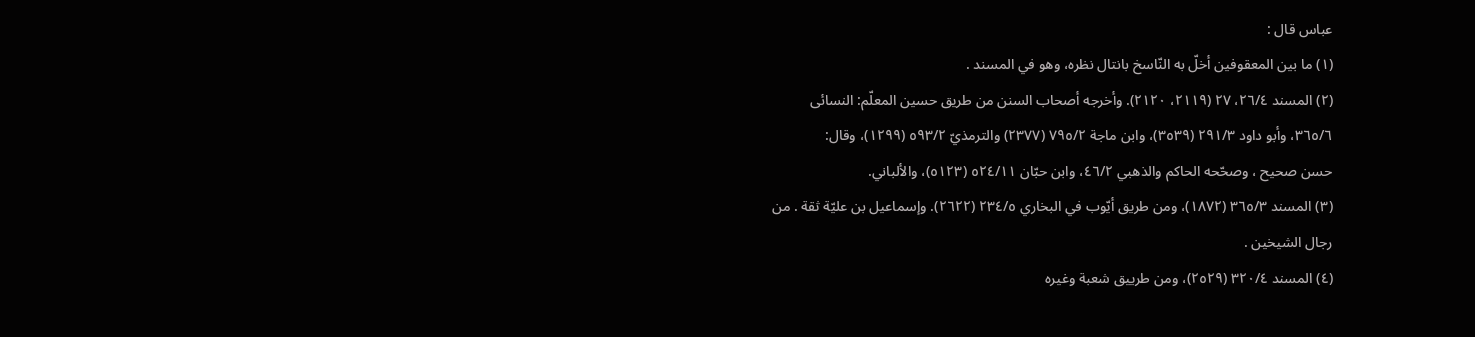عباس قال :
(١) ما بين المعقوفين أخلّ به النّاسخ بانتال نظره، وهو في المسند .
(٢) المسند ٢٦/٤، ٢٧ (٢١١٩، ٢١٢٠). وأخرجه أصحاب السنن من طريق حسين المعلّم: النسائى
٣٦٥/٦، وأبو داود ٢٩١/٣ (٣٥٣٩)، وابن ماجة ٧٩٥/٢ (٢٣٧٧) والترمذيّ ٥٩٣/٢ (١٢٩٩)، وقال:
حسن صحيح ، وصحّحه الحاكم والذهبي ٤٦/٢، وابن حبّان ٥٢٤/١١ (٥١٢٣)، والألباني.
(٣) المسند ٣٦٥/٣ (١٨٧٢)، ومن طريق أيّوب في البخاري ٢٣٤/٥ (٢٦٢٢). وإسماعيل بن عليّة ثقة . من
رجال الشيخين .
(٤) المسند ٣٢٠/٤ (٢٥٢٩)، ومن طرييق شعبة وغيره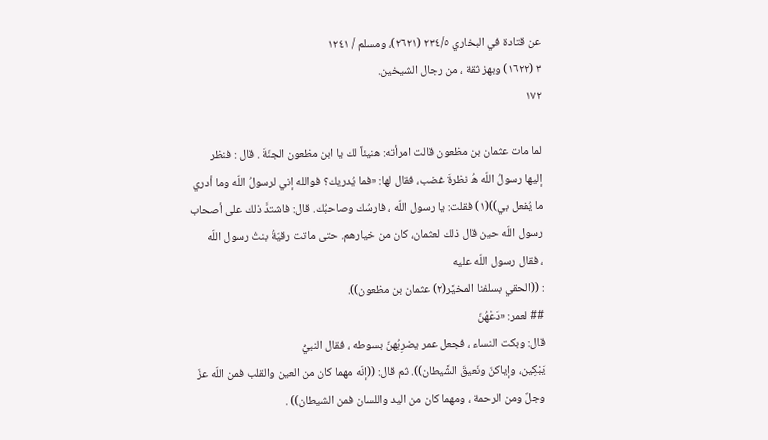عن قتادة في البخاري ٢٣٤/٥ (٢٦٢١)، ومسلم / ١٢٤١
٣ (١٦٢٢) وبهز ثقة ، من رجال الشيخين.
١٧٢

لما مات عثمان بن مظعون قالت امرأته: هنيئاً لك يا ابن مظعون الجنّةَ . قال : فنظر
إليها رسولُ اللّه هُ نظرةَ غضب، فقال لها: «فما يُدريك؟ فوالله إني لرسولُ اللّه وما أدري
ما يُفعل بي))(١) فقلت: يا رسول اللّه ، فارسُك وصاحبُك. قال: فاشتدَّ ذلك على أصحاب
رسول اللّه حين قال ذلك لعثمان، كان من خيارهم. حتى ماتت رقيّةُ بنتُ رسول اللّه
، فقال رسول اللّه عليه
: ((الحقي بسلفنا المخيَّر(٢) عثمان بن مظعون)).
## لعمر: «دَعْهُنّ
قال: وبكت النساء ، فجعل عمر يضرِبُهنّ بسوطه ، فقال النبيُّ
يَبْكِين، وإياكنّ ونَعيقَ الشَّيطان)). ثم قال: ((إنّه مهما كان من العين والقلب فمن اللّه عزّ
وجلٌ ومن الرحمة ، ومهما كان من اليد واللسان فمن الشيطان)) .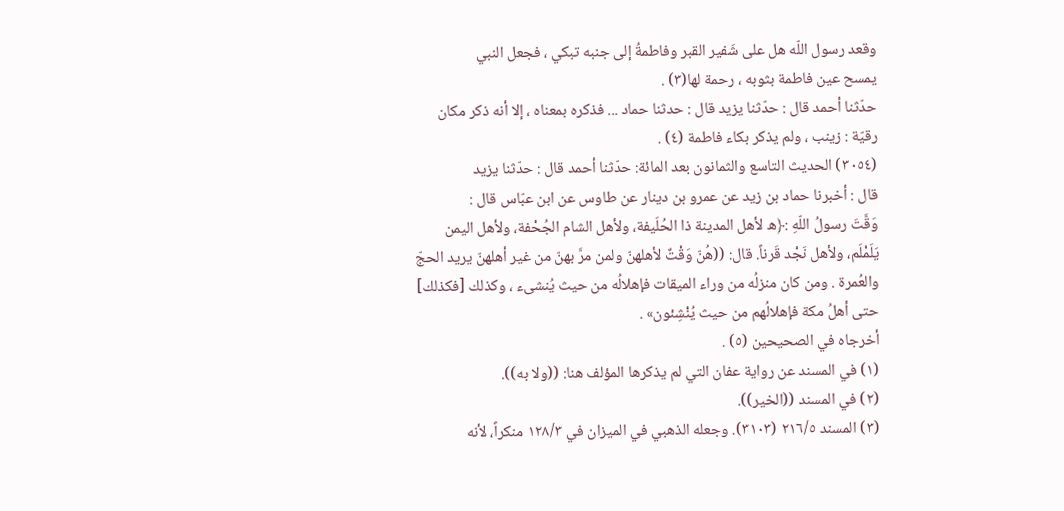وقعد رسول اللّه هل على شَفير القبر وفاطمةُ إلى جنبه تبكي ، فجعل النبي
یمسح عین فاطمة بثوبه ، رحمة لها(٣) .
حدّثنا أحمد قال : حدّثنا يزيد قال : حدثنا حماد ... فذكره بمعناه ، إلا أنه ذكر مكان
رقيّة : زينب ، ولم يذكر بكاء فاطمة (٤) .
(٣٠٥٤) الحديث التاسع والثمانون بعد المائة: حدّثنا أحمد قال : حدّثنا يزيد
قال : أخبرنا حماد بن زيد عن عمرو بن دينار عن طاوس عن ابن عبّاس قال :
وَقَّتَ رسولُ اللّهِ :﴿ه لأهل المدينة ذا الحُلَيفة، ولأهل الشام الجُحْفة، ولأهل اليمن
يَلَمْلَم، ولأهل نَجْد قَرناً. قال: ((هُنّ وَقْتٌ لأهلهنّ ولمن مرَّ بهنّ من غير أهلهنّ يريد الحجّ
والعُمرة . ومن كان منزلُه من وراء الميقات فإهلالُه من حيث يُنشىء ، وكذلك [فكذلك]
حتى أهلُ مكة فإهلالُهم من حيث يُنْشِئون» .
أخرجاه في الصحيحين (٥) .
(١) في المسند عن رواية عفان التي لم يذكرها المؤلف هنا: ((ولا به)).
(٢) في المسند ((الخير)).
(٣) المسند ٢١٦/٥ (٣١٠٣). وجعله الذهبي في الميزان في ١٢٨/٣ منكراً، لأنه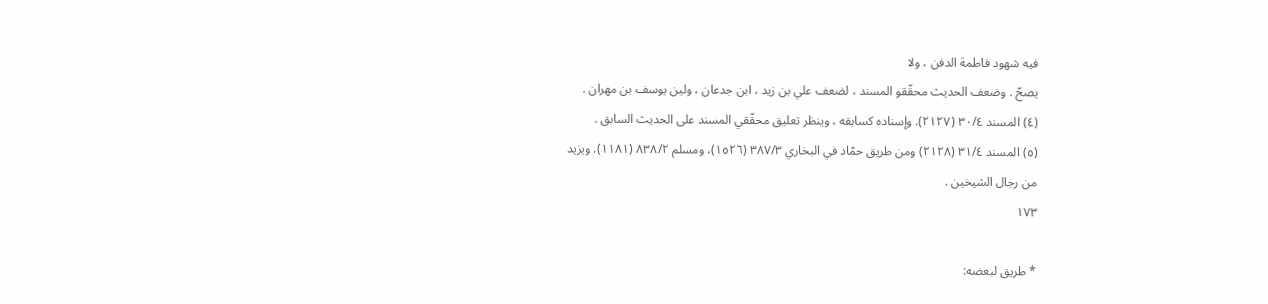فيه شهود فاطمة الدفن ، ولا
يصحّ . وضعف الحديث محقّقو المسند ، لضعف علي بن زيد ، ابن جدعان ، ولين يوسف بن مهران .
(٤) المسند ٣٠/٤ (٢١٢٧). وإسناده كسابقه ، وينظر تعليق محقّقي المسند على الحديث السابق .
(٥) المسند ٣١/٤ (٢١٢٨) ومن طريق حمّاد في البخاري ٣٨٧/٣ (١٥٢٦)، ومسلم ٨٣٨/٢ (١١٨١). ویزید
من رجال الشيخين .
١٧٣

* طريق لبعضه: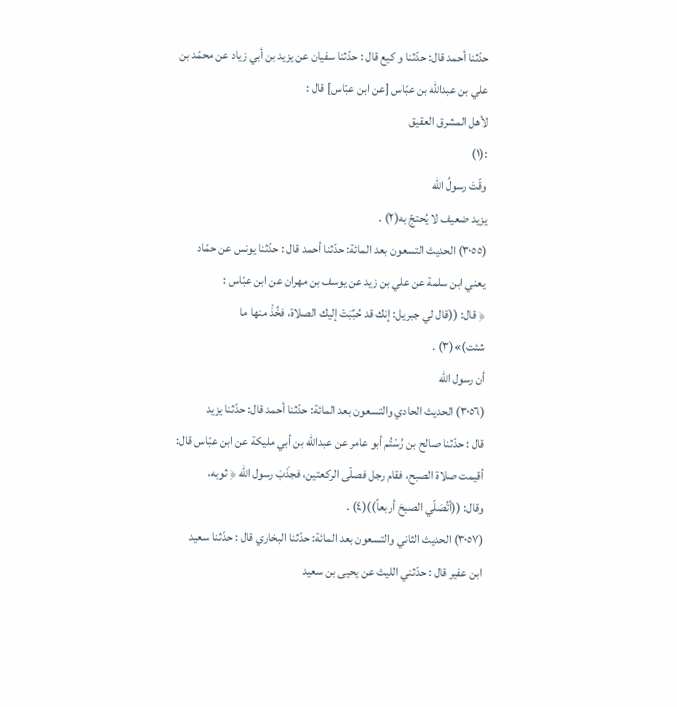حدّثنا أحمد قال: حدّثنا و کیع قال : حدّثنا سفيان عن یزید بن أبي زیاد عن محمّد بن
علي بن عبدالله بن عبّاس [عن ابن عبّاس] قال :
لأهل المشرق العقيق
:(١)
وقّتَ رسولُ الله
یزید ضعيف لا يُحتجّ به(٢) .
(٣٠٥٥) الحدیث التسعون بعد المائة: حدّثنا أحمد قال : حدّثنا یونس عن حمّاد
يعني ابن سلمة عن علي بن زيد عن يوسف بن مهران عن ابن عبّاس :
﴿ قال: ((قال لي جبريل: إنك قد حُبِّبَتْ إليك الصلاة، فخُذْ منها ما
شئت)»(٣) .
أن رسول الله
(٣٠٥٦) الحديث الحادي والتسعون بعد المائة: حدّثنا أحمد قال: حدّثنا يزيد
قال : حدّثنا صالح بن رُسْتُم أبو عامر عن عبدالله بن أبي مليكة عن ابن عبّاس قال:
أقيمت صلاة الصبح، فقام رجل فصلّى الركعتين، فجذَبَ رسول اللّه ﴿ ثوبه،
وقال: ((أتُصَلّي الصبحَ أربعاً))(٤) .
(٣٠٥٧) الحديث الثاني والتسعون بعد المائة: حدّثنا البخاري قال : حدّثنا سعيد
ابن عفير قال : حدّثني الليث عن يحيى بن سعيد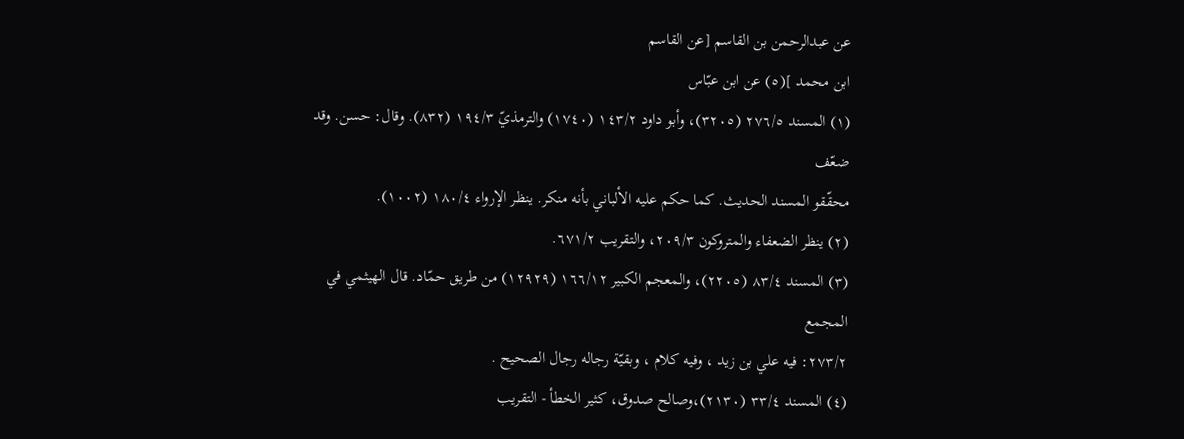عن عبدالرحمن بن القاسم [عن القاسم
ابن محمد ](٥) عن ابن عبّاس
(١) المسند ٢٧٦/٥ (٣٢٠٥)، وأبو داود ١٤٣/٢ (١٧٤٠) والترمذيّ ١٩٤/٣ (٨٣٢). وقال: حسن. وقد ضعّف
محقّقو المسند الحديث. كما حكم عليه الألباني بأنه منكر. ينظر الإرواء ١٨٠/٤ (١٠٠٢).
(٢) ينظر الضعفاء والمتروكون ٢٠٩/٣، والتقريب ٦٧١/٢.
(٣) المسند ٨٣/٤ (٢٢٠٥)، والمعجم الكبير ١٦٦/١٢ (١٢٩٢٩) من طريق حمّاد. قال الهيثمي في المجمع
٢٧٣/٢: فيه علي بن زيد ، وفيه كلام ، وبقيّة رجاله رجال الصحيح .
(٤) المسند ٣٣/٤ (٢١٣٠)،وصالح صدوق، كثير الخطأ - التقريب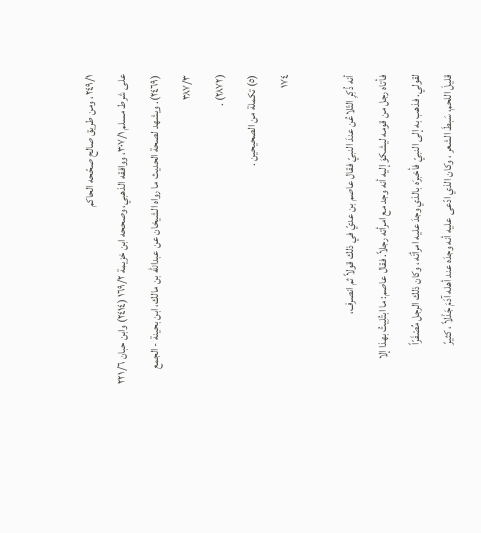٢٤٩/١، ومن طريق صالح صحّحه الحاكم
على شرط مسلم ٣٠٧/١، ووافقه الذهبي، وصححه ابن خزيمة ١٦٩/٢ (٢٤١٤) وابن حبان ٢٢١/٦
(٢٤٦٩). ويشهد لصحة الحديث ما رواه الشيخان عن عبدالله بن مالك، ابن بحينة - الجمع ٣٨٧/٣
(٢٨٧٢) .
(٥) تكملة من الصحيحين .
١٧٤

أنه ذُكِرِ التّلاعُن عندَ النبيّ فقال عاصم بن عديّ في ذلك قولاً ثم انصرف،
فأتاه رجل من قومه ليشكوَ إليه أنه وجد مع امرأته رجلاً. فقال عاصم: ما ابتُلِيتُ بهذا إلا
لقولي. فذهب به إلى النبيّ فأخبرَه بالذي وجدَ عليه امرأتَه ، وكان ذلك الرجل مُصْفَرّاً
قليلَ اللحم، سَبطَ الشعر ، وكان الذي ادّعى عليه أنه وجدَه عند أهله آدَمَ جَذْلاً ، كثيرً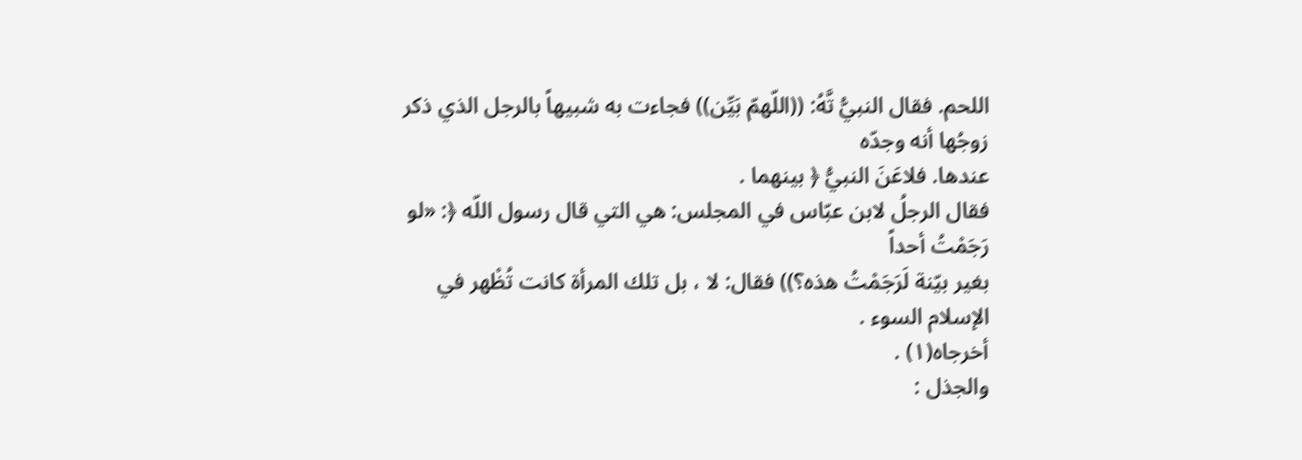اللحم. فقال النبيُّ تَّهُ: ((اللّهمّ بَيِّن)) فجاءت به شبيهاً بالرجل الذي ذكر زوجُها أنه وجدّه
عندها. فلاعَنَ النبيُّ ﴿ بينهما .
فقال الرجلُ لابن عبّاس في المجلس: هي التي قال رسول اللّه ﴿: «لو رَجَمْتُ أحداً
بغير بيّنة لَرَجَمْتُ هذه؟)) فقال: لا ، بل تلك المرأة كانت تُظْهر في الإسلام السوء .
أخرجاه(١) .
والجذل :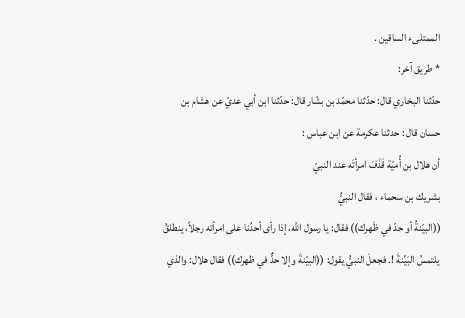الممتلىء الساقين .
* طريق آخر:
حدّثنا البخاري قال: حدّثنا محمّد بن بشّار قال: حدّثنا ابن أبي عديّ عن هشام بن
حسان قال : حدثنا عكرمة عن ابن عباس :
أن هلال بن أُميّة قَذَفَ امرأتَه عند النبيّ
بشريك بن سحماء ، فقال النبيُّ
((البيّنةُ أو حدّ في ظَهرك)) فقال: يا رسول اللّه، إذا رأى أحدُنا على امرأته رجلاً، ينطلقُ
يلتمسُ البَيِّنةَ !. فجعلَ النبيُّ يقول: ((البيّنةَ وإلا حدٌّ في ظهرك)) فقال هلال: والذي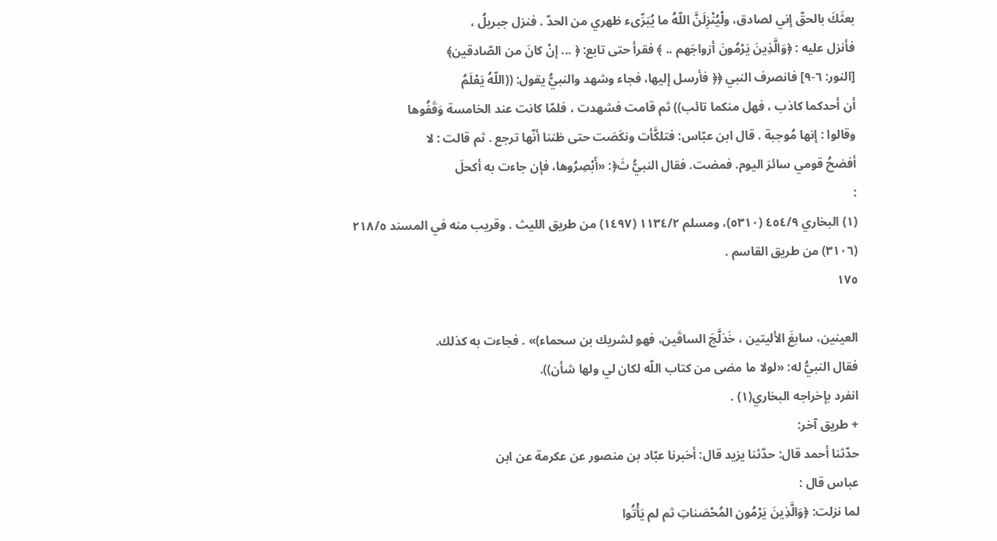بعثَكَ بالحقّ إني لصادق، ولْيُنْزِلَنَّ اللّهُ ما يُبَرِّىء ظهري من الحدّ . فنزل جبريلُ ،
فأنزل عليه : ﴿وَالَّذِينَ يَرْمُونَ أزواجَهم .. ﴾ فقرأ حتى تابع: ﴿ ... إنْ كانَ من الصّادقين﴾
[النور: ٦-٩] فانصرف النبي ﴿﴿ فأرسل إليها، فجاء وشهد والنبيُّ يقول: ((اللّهُ يَعْلَمُ
أن أحدكما كاذب ، فهل منكما تائب)) ثم قامت فشهدت ، فلمّا كانت عند الخامسة وَقَفُوها
وقالوا : إنها مُوجبة . قال ابن عبّاس: فتلكَّأت ونكَصَت حتى ظننا أنّها ترجع . ثم قالت : لا
أفضحُ قومي سائرَ اليوم. فمضت. فقال النبيُّ ثَ﴿: «أَبْصِرُوها، فإن جاءت به أكحلَ
:
(١) البخاري ٤٥٤/٩ (٥٣١٠)، ومسلم ١١٣٤/٢ (١٤٩٧) من طريق الليث . وقريب منه في المسند ٢١٨/٥
(٣١٠٦) من طريق القاسم .
١٧٥

العينين، سابغَ الأليتين ، خَدَلَّجَ الساقَين، فهو لشريك بن سحماء)» . فجاءت به كذلك.
فقال النبيُّ له: «لولا ما مضى من كتاب اللّه لكان لي ولها شأن)).
انفرد بإخراجه البخاري(١) .
+ طريق آخر:
حدّثنا أحمد قال: حدّثنا يزيد قال: أخبرنا عبّاد بن منصور عن عكرمة عن ابن
عباس قال :
لما نزلت: ﴿وَالَّذِينَ يَرْمُون المُحْصَناتِ ثم لم يَأْتُوا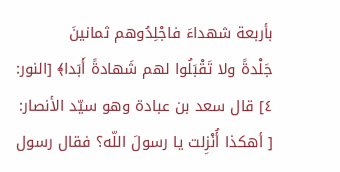بأربعة شهداءَ فاجْلِدُوهم ثمانينَ
جَلْدةً ولا تَقْبَلُوا لهم شَهادةً أَبَدا﴾ [النور: ٤] قال سعد بن عبادة وهو سيّد الأنصار:
[ أهكذا أُنْزِلت يا رسولَ اللّه؟ فقال رسول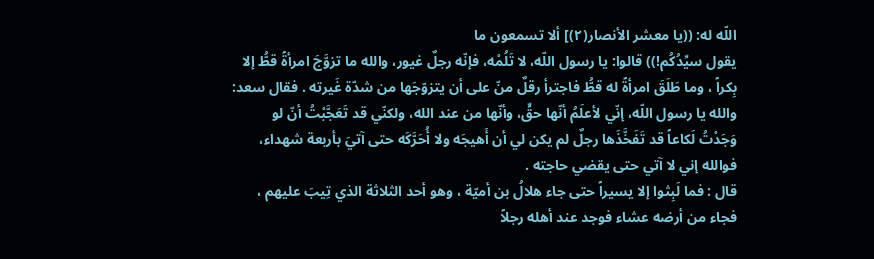اللّه له: ((يا معشر الأنصار(٢)] ألا تسمعون ما
يقول سيِّدُكُم!)) قالوا: يا رسول اللّه، لا تَلُمْه، فإنّه رجلٌ غيور، والله ما تزوَّجَ امرأةً قطُّ إلا
بِكراً ، وما طَلَقَ امرأةً له قطُّ فاجترأ رقلٌ منّ على أن يتزوّجَها من شدّة غَيرته . فقال سعد:
والله يا رسول اللّه، إنّي لأعلَمُ أنّها حقٍّ، وأنّها من عند الله، ولكنّي قد تَعَجَّبْتُ أنّ لو
وَجَدْتُ لَكاعاً قد تَفَخَّذَها رجلٌ لم يكن لي أن أَهيجَه ولا أُحَرَّكَه حتى آتيَ بأربعة شهداء،
فوالله إني لا آتي حتى يقضي حاجته .
قال : فما لَبِثوا إلا يسيراً حتى جاء هلالُ بن أميّة ، وهو أحد الثلاثة الذي تِيبَ عليهم ،
فجاء من أرضه عشاء فوجد عند أهله رجلاً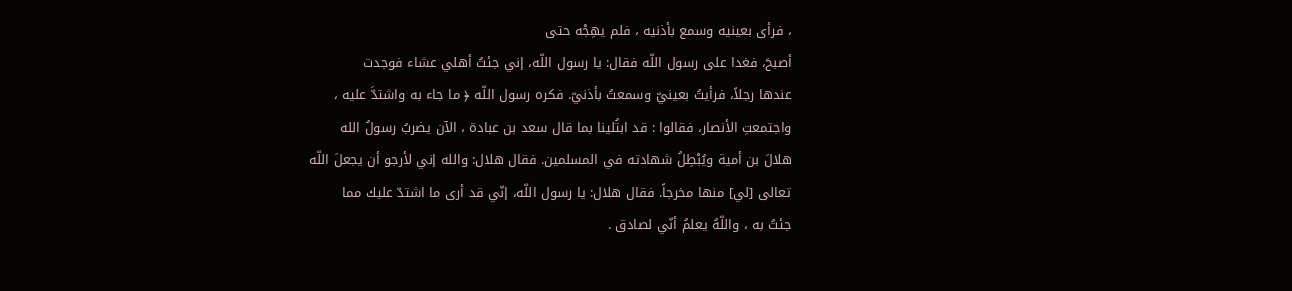، فرأى بعینیه وسمع بأذنیه ، فلم يهِجْه حتى
أصبحَ، فغدا على رسول اللّه فقال: يا رسول اللّه، إني جئتُ أهلي عشاء فوجدت
عندها رجلاً، فرأيتُ بعينيّ وسمعتُ بأذنيّ. فكره رسول اللّه ﴿ ما جاء به واشتدَّ عليه ،
واجتمعتِ الأنصار، فقالوا : قد ابتُلينا بما قال سعد بن عبادة ، الآن يضربُ رسولُ الله
هلالَ بن أمية ويُبْطِلُ شهادته في المسلمين. فقال هلال: والله إني لأرجو أن يجعلَ اللّه
تعالى [لي] منها مخرجاً. فقال هلال: يا رسول اللّه، إنّي قد أرى ما اشتدّ عليك مما
جئتُ به ، واللّهُ يعلمُ أنّي لصادق .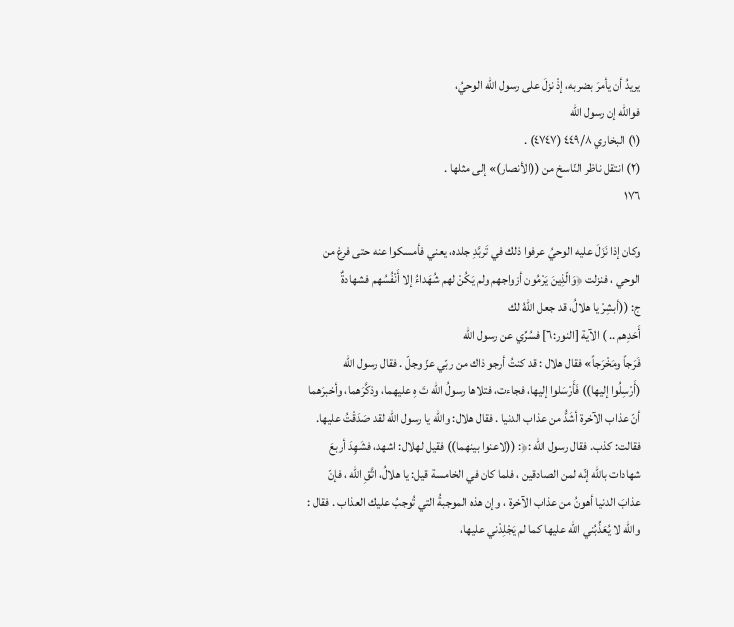يريدُ أن يأمرَ بضربه، إذْ نزلَ على رسول اللّه الوحيُ،
فوالله إن رسول الله
(١) البخاري ٤٤٩/٨ (٤٧٤٧) .
(٢) انتقل ناظر النّاسخ من ((الأنصار)» إلى مثلها .
١٧٦

وكان إذا نَزَلَ عليه الوحيُ عرفوا ذلك في تَربَّدِ جلده، يعني فأمسكوا عنه حتى فرغ من
الوحي ، فنزلت ﴿وَالّذِينَ يَرْمُون أزواجهم ولم يَكُنْ لهم شُهَداءُ إلا أَنْفُسُهم فشهادةٌ
ج: ((أبشِرْ يا هلالُ، قد جعل اللّهُ لك
أَحَدِهم .. ) الآية [النور:٦] فسُرِّي عن رسول الله
فَرَجاً ومَخْرَجاً» فقال هلال : قد كنتُ أرجو ذاك من ربّي عزّ وجلّ . فقال رسول اللّه
(أَرْسِلُوا إليها)) فَأَرْسَلوا إليها، فجاءت، فتلاها رسولُ اللّه تَ هِ عليهما، وذكَّرَهما، وأخبرَهما
أنّ عذاب الآخرة أشَدُّ من عذاب الدنيا . فقال هلال: والله يا رسول اللّه لقد صَدَقْتُ عليها.
فقالت: كذب. فقال رسول اللّه :﴿: ((لاعنوا بينهما)) فقيل لهلال: اشهد، فشَهِدَ أربعَ
شهادات باللّه إنّه لمن الصادقين ، فلما كان في الخامسة قيل: يا هلالُ، اتَّقِ اللّه ، فإنّ
عذابَ الدنيا أهونُ من عذاب الآخرة ، وإن هذه الموجبةُ التي تُوجبُ عليك العذاب . فقال :
واللّه لا يُعَذِّبُني اللّه عليها كما لم يَجْلِدْني عليها،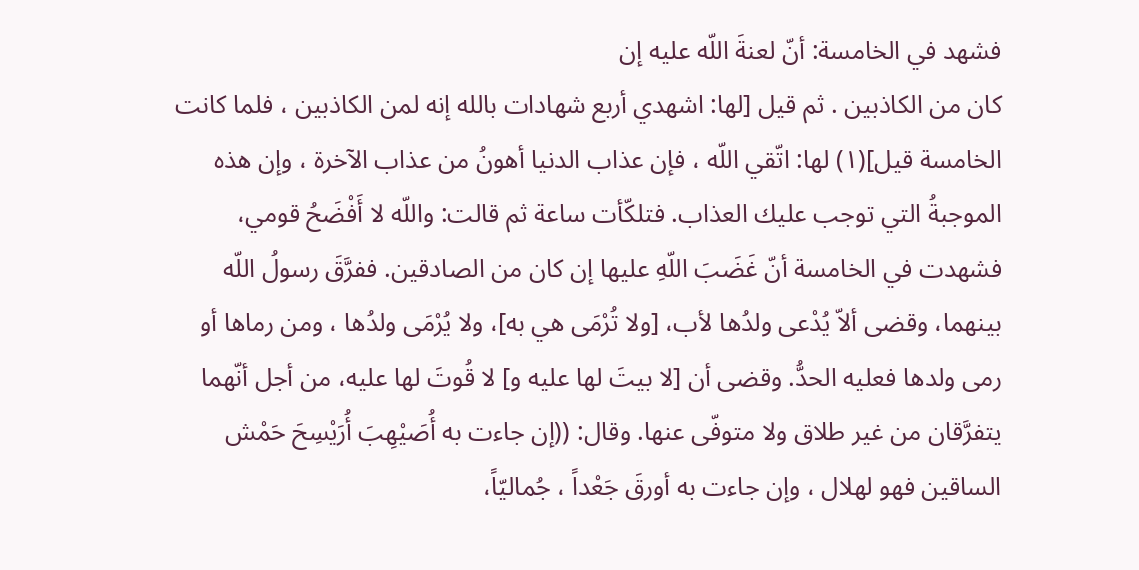فشهد في الخامسة: أنّ لعنةَ اللّه عليه إن
كان من الكاذبين . ثم قيل [لها: اشهدي أربع شهادات بالله إنه لمن الكاذبين ، فلما كانت
الخامسة قيل](١) لها: اتّقي اللّه ، فإن عذاب الدنيا أهونُ من عذاب الآخرة ، وإن هذه
الموجبةُ التي توجب عليك العذاب. فتلكّأت ساعة ثم قالت: واللّه لا أَفْضَحُ قومي،
فشهدت في الخامسة أنّ غَضَبَ اللّهِ عليها إن كان من الصادقين. ففرَّقَ رسولُ اللّه
بينهما، وقضى ألاّ يُدْعى ولدُها لأب، [ولا تُرْمَى هي به]، ولا يُرْمَى ولدُها ، ومن رماها أو
رمى ولدها فعليه الحدُّ. وقضى أن [لا بيتَ لها عليه و] لا قُوتَ لها عليه، من أجل أنّهما
يتفرَّقان من غير طلاق ولا متوفّى عنها. وقال: ((إن جاءت به أُصَيْهِبَ أُرَيْسِحَ حَمْش
الساقين فهو لهلال ، وإن جاءت به أورقَ جَعْداً ، جُماليّاً،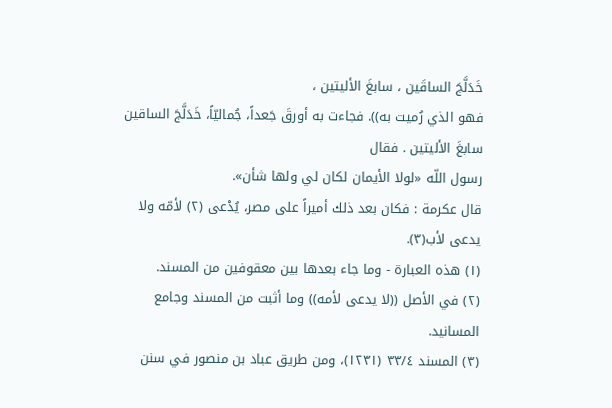خَدَلَّجَ الساقَين ، سابغَ الأليتين ،
فهو الذي رُميت به)). فجاءت به أورقَ جَعداً، جُماليّاً، خَدَلَّجَ الساقين سابغَ الأليتين . فقال
رسول اللّه «لولا الأيمان لكان لي ولها شأن».
قال عكرمة : فكان بعد ذلك أميراً على مصر، يُدْعى (٢) لأمّه ولا يدعى لأب(٣).
(١) هذه العبارة - وما جاء بعدها بين معقوفين من المسند.
(٢) في الأصل ((لا يدعى لأمه)) وما أثبت من المسند وجامع المسانيد.
(٣) المسند ٣٣/٤ (١٢٣١)، ومن طريق عباد بن منصور في سنن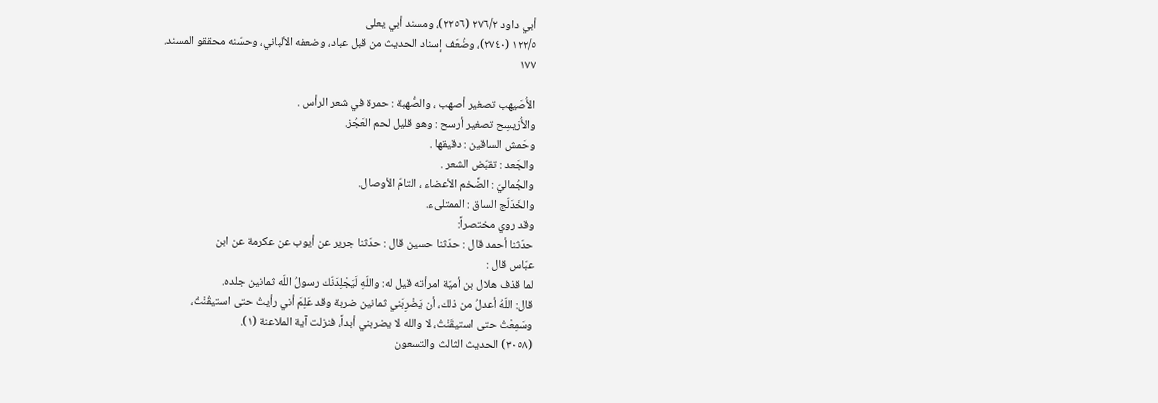أبي داود ٢٧٦/٢ (٢٢٥٦)، ومسند أبي يعلى
١٢٢/٥ (٢٧٤٠)، وضُعّف إسناد الحديث من قبل عباد، وضعفه الألباني، وحسّنه محققو المسند.
١٧٧

الأُصَيهب تصغير أصهب ، والصُّهبة : حمرة في شعر الرأس .
والأُرَيسِح تصغير أرسح : وهو قليل لحم العَجُز.
وحَمش الساقين : دقيقها .
والجَعد : تقبّض الشعر .
والجُماليّ : الضَّخم الأعضاء ، التامّ الأوصال.
والخَدَلّج الساق : الممتلىء.
وقد روي مختصراً:
حدّثنا أحمد قال : حدّثنا حسين قال : حدّثنا جرير عن أيوب عن عكرمة عن ابن
عبّاس قال :
لما قذف هلال بن أميّة امرأته قيل له: واللّهِ لَيَجْلِدَنّك رسولُ اللّه ثمانين جلده.
قال: اللّهُ أعدلُ من ذلك، أن يَضْرِبَني ثمانين ضربة وقد عَلِمَ أني رأيتُ حتى استيقُنْتُ،
وسَمِعْتُ حتى استيقَنْتُ، لا والله لا يضربني أبداً، فنزلت آية الملاعنة (١).
(٣٠٥٨) الحديث الثالث والتسعون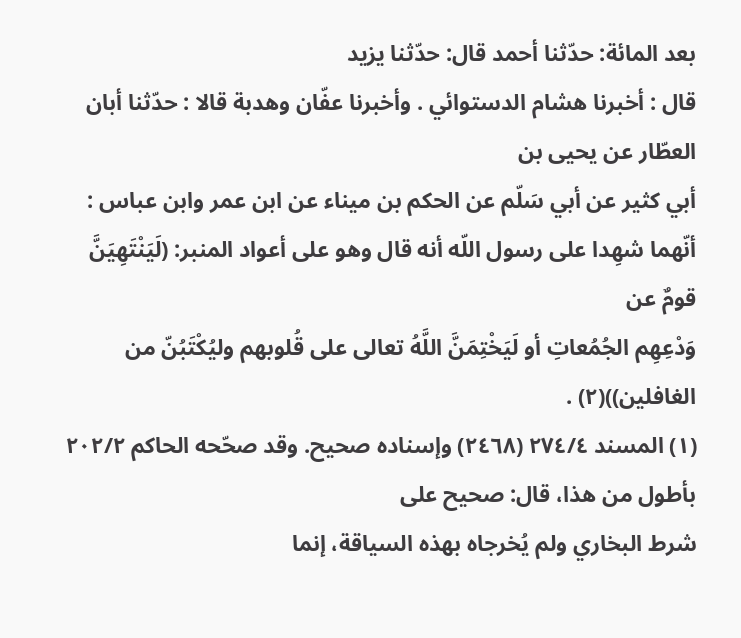بعد المائة: حدّثنا أحمد قال: حدّثنا يزيد
قال : أخبرنا هشام الدستوائي . وأخبرنا عفّان وهدبة قالا : حدّثنا أبان العطّار عن یحیی بن
أبي كثير عن أبي سَلّم عن الحكم بن ميناء عن ابن عمر وابن عباس :
أنّهما شهِدا على رسول اللّه أنه قال وهو على أعواد المنبر: (لَيَنْتَهِيَنَّ قومٌ عن
وَدْعِهِم الجُمُعاتِ أو لَيَخْتِمَنَّ اللَّهُ تعالى على قُلوبهم وليُكْتَبُنّ من الغافلين))(٢) .
(١) المسند ٢٧٤/٤ (٢٤٦٨) وإسناده صحيح. وقد صحّحه الحاكم ٢٠٢/٢ بأطول من هذا، قال: صحيح على
شرط البخاري ولم يُخرجاه بهذه السياقة، إنما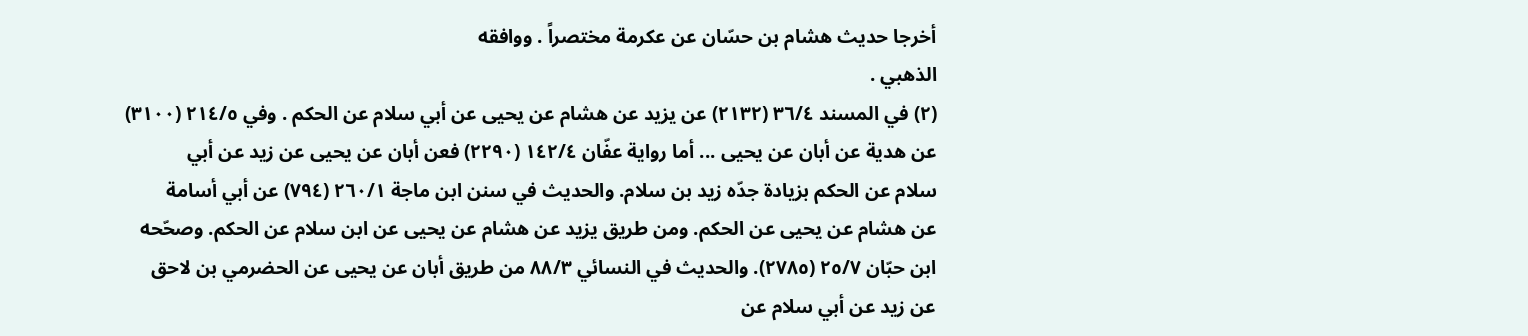أخرجا حديث هشام بن حسّان عن عكرمة مختصراً . ووافقه
الذهبي .
(٢) في المسند ٣٦/٤ (٢١٣٢) عن يزيد عن هشام عن يحيى عن أبي سلام عن الحكم . وفي ٢١٤/٥ (٣١٠٠)
عن هدية عن أبان عن يحيى ... أما رواية عفّان ١٤٢/٤ (٢٢٩٠) فعن أبان عن يحيى عن زيد عن أبي
سلام عن الحكم بزيادة جدّه زيد بن سلام. والحديث في سنن ابن ماجة ٢٦٠/١ (٧٩٤) عن أبي أسامة
عن هشام عن يحيى عن الحكم. ومن طريق يزيد عن هشام عن يحيى عن ابن سلام عن الحكم. وصحّحه
ابن حبّان ٢٥/٧ (٢٧٨٥). والحديث في النسائي ٨٨/٣ من طريق أبان عن يحيى عن الحضرمي بن لاحق
عن زيد عن أبي سلام عن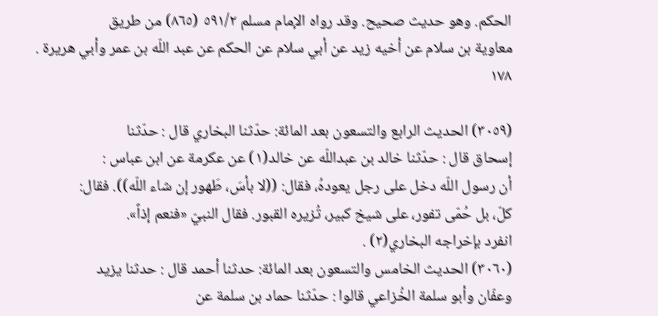الحكم. وهو حديث صحيح. وقد رواه الإمام مسلم ٥٩١/٢ (٨٦٥) من طريق
معاوية بن سلام عن أخيه زيد عن أبي سلام عن الحكم عن عبد اللّه بن عمر وأبي هريرة .
١٧٨

(٣٠٥٩) الحديث الرابع والتسعون بعد المائة: حدّثنا البخاري قال : حدّثنا
إسحاق قال : حدّثنا خالد بن عبداللّه عن خالد(١) عن عكرمة عن ابن عباس :
أن رسول اللّه دخل على رجل يعودهُ، فقال: ((لا بأسَ، طَهور إن شاء اللّه)). فقال:
كلّ، بل حُمّى تفور، على شيخ كبير، تُزيره القبور. فقال النبيّ «فنعم إذاً».
انفرد بإخراجه البخاري(٢) .
(٣٠٦٠) الحديث الخامس والتسعون بعد المائة: حدثنا أحمد قال : حدثنا يزيد
وعفّان وأبو سلمة الخُزاعي قالوا : حدّثنا حماد بن سلمة عن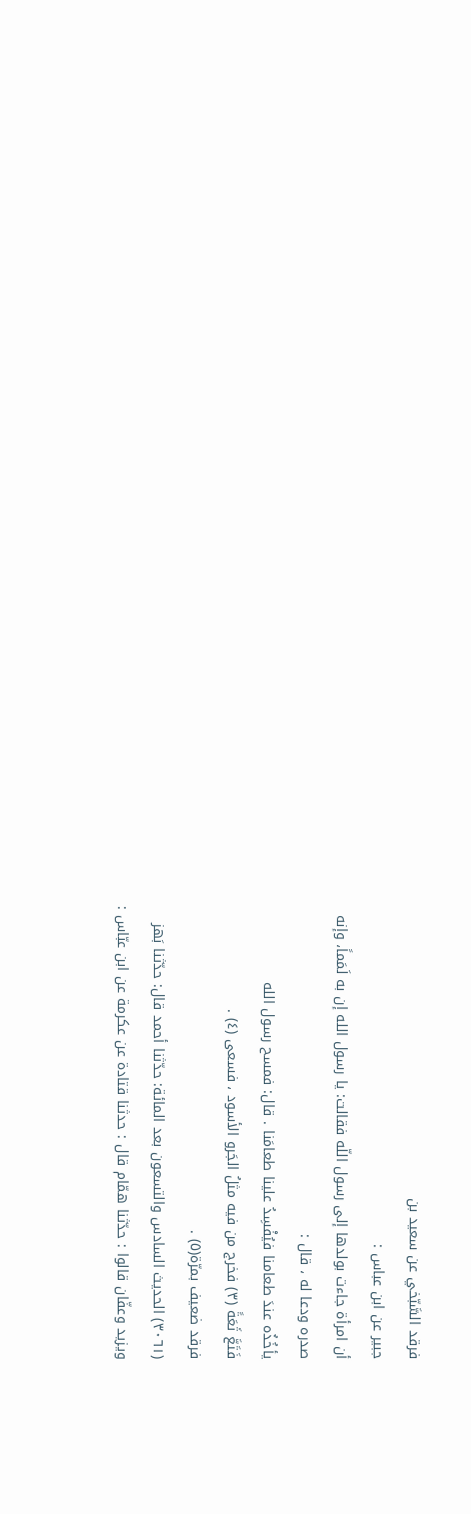فرقد السَّبّخي عن سعيد بن
جبير عن ابن عباس :
أن امرأة جاءت بولدها إلى رسول اللّه فقالت: يا رسول الله إن به لَمَماً، وإنه
صدره ودعا له ، قال :
يأخُذُه عندَ طعامنا فيُفْسِدُ علينا طعامَنا . قال: فمسح رسول الله
فَتَعَّ ثَعَةً (٣) فخرج من فيه مثلُ الجَرو الأسود ، فسعى (٤) .
فرقد ضعيف بمرّة(٥) .
(٣٠٦١) الحديث السادس والتسعون بعد المائة: حدّثنا أحمد قال: حدّثنا بَهز
ویزید وعفّان قالوا : حدّثنا همّام قال : حدثنا قتادة عن عكرمة عن ابن عبّاس :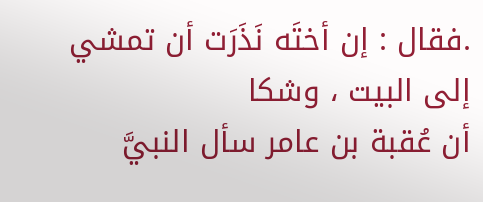.فقال : إن أختَه نَذَرَت أن تمشي إلى البيت ، وشكا
أن عُقبة بن عامر سأل النبيَّ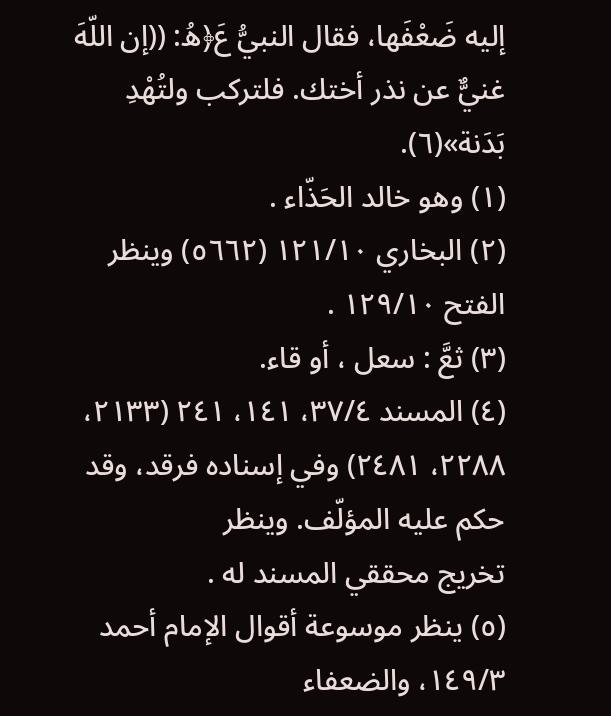إليه ضَعْفَها، فقال النبيُّ عَ﴿هُ: ((إن اللّهَ غنيٌّ عن نذر أختك. فلتركب ولتُهْدِ بَدَنة»(٦).
(١) وهو خالد الحَذّاء .
(٢) البخاري ١٢١/١٠ (٥٦٦٢) وينظر الفتح ١٢٩/١٠ .
(٣) ثعَّ : سعل ، أو قاء.
(٤) المسند ٣٧/٤، ١٤١، ٢٤١ (٢١٣٣، ٢٢٨٨، ٢٤٨١) وفي إسناده فرقد، وقد حكم عليه المؤلّف. وينظر
تخريج محققي المسند له .
(٥) ينظر موسوعة أقوال الإمام أحمد ١٤٩/٣، والضعفاء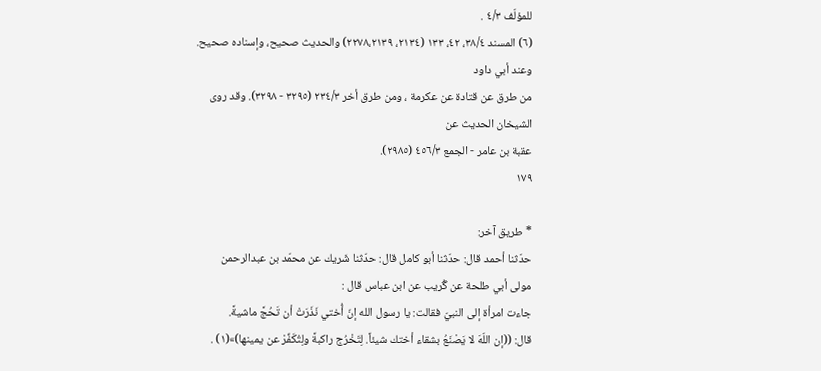للمؤلّف ٤/٣ .
(٦) المسند ٣٨/٤، ٤٢، ١٣٣ (٢١٣٤، ٢٢٧٨،٢١٣٩) والحديث صحيح، وإسناده صحيح. وعند أبي داود
من طرق عن قتادة عن عكرمة ، ومن طرق أخر ٢٣٤/٣ (٣٢٩٥ - ٣٢٩٨). وقد روى الشيخان الحديث عن
عقبة بن عامر - الجمع ٤٥٦/٣ (٢٩٨٥).
١٧٩

* طريق آخر:
حدّثنا أحمد قال: حدّثنا أبو كامل قال: حدّثنا شَريك عن محمّد بن عبدالرحمن
مولی أبي طلحة عن گُریب عن ابن عباس قال :
جاءت امرأة إلى النبيّ فقالت: يا رسول الله إنّ أُختي نَذَرَتْ أن تَحُجَّ ماشيةً.
قال: ((إن اللّهَ لا يَصْنَعُ بشقاء أختك شيئاً. لِتَخْرُج راكبةً ولِتُكَفِّرْ عن يمينها)»(١) .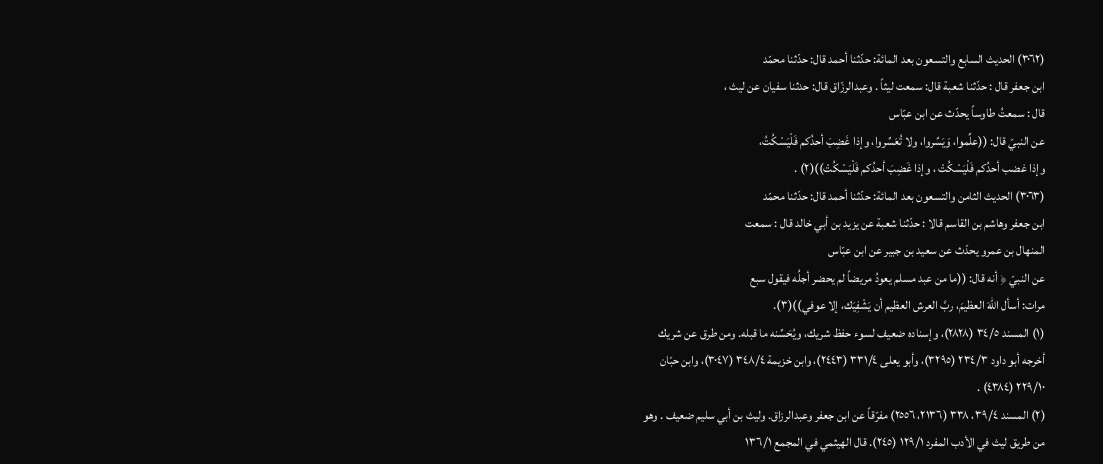(٣٠٦٢) الحديث السابع والتسعون بعد المائة: حدّثنا أحمد قال: حدّثنا محمّد
ابن جعفر قال : حدّثنا شعبة قال: سمعت ليثاً . وعبدالرزّاق قال: حدثنا سفيان عن ليث ،
قال : سمعتُ طاوساً یحدّث عن ابن عبّاس
عن النبيّ قال: ((علِّموا، وَيَسِّروا، ولا تُعَسِّروا، وإذا غَضِبَ أحدُكم فَلْيَسْكُتُ،
وإذا غضب أحدُكم فَلْيَسْكُتْ ، وإذا غَضِبَ أحدُكم فَلْيَسْكُتْ))(٢) .
(٣٠٦٣) الحديث الثامن والتسعون بعد المائة: حدّثنا أحمد قال: حدّثنا محمّد
ابن جعفر وهاشم بن القاسم قالا : حدّثنا شعبة عن يزيد بن أبي خالد قال : سمعت
المنھال بن عمرو یحدّث عن سعيد بن جبير عن ابن عبّاس
عن النبيّ ﴿ أنه قال: ((ما من عبد مسلم يعودُ مريضاً لم يحضر أجلُه فيقول سبع
مرات: أسأل اللّهَ العظيمَ، ربَّ العرش العظيم أن يَشْفِيَك، إلا عوفي))(٣).
(١) المسند ٣٤/٥ (٢٨٢٨)، وإسناده ضعيف لسوء حفظ شريك، ويُحَسِّنه ما قبله. ومن طرق عن شريك
أخرجه أبو داود ٢٣٤/٣ (٣٢٩٥)، وأبو يعلى ٣٣١/٤ (٢٤٤٣)، وابن خزيمة ٣٤٨/٤ (٣٠٤٧)، وابن حبّان
٢٢٩/١٠ (٤٣٨٤) .
(٢) المسند ٣٩/٤، ٣٣٨ (٢١٣٦، ٢٥٥٦) مفرّقاً عن ابن جعفر وعبدالرزاق. وليث بن أبي سليم ضعيف . وهو
من طريق ليث في الأدب المفرد ١٢٩/١ (٢٤٥). قال الهيثمي في المجمع ١٣٦/١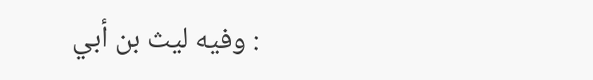: وفيه ليث بن أبي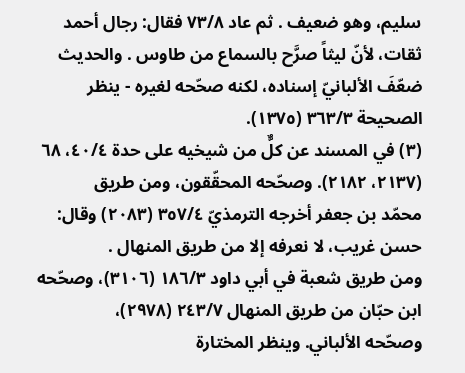سليم، وهو ضعيف . ثم عاد ٧٣/٨ فقال: رجال أحمد ثقات، لأنّ ليثاً صرَّح بالسماع من طاوس . والحديث
ضعّفَ الألبانيّ إسناده، لكنه صحّحه لغيره - ينظر الصحيحة ٣٦٣/٣ (١٣٧٥).
(٣) في المسند عن كلٌّ من شيخيه على حدة ٤٠/٤، ٦٨ (٢١٣٧، ٢١٨٢). وصحّحه المحقّقون، ومن طريق
محمّد بن جعفر أخرجه الترمذيّ ٣٥٧/٤ (٢٠٨٣) وقال: حسن غريب، لا نعرفه إلا من طريق المنهال .
ومن طريق شعبة في أبي داود ١٨٦/٣ (٣١٠٦)، وصحّحه ابن حبّان من طريق المنهال ٢٤٣/٧ (٢٩٧٨)،
وصحّحه الألباني. وينظر المختارة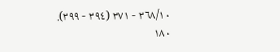٣٦٨/١٠ - ٣٧١ (٣٩٤ - ٣٩٩).
١٨٠